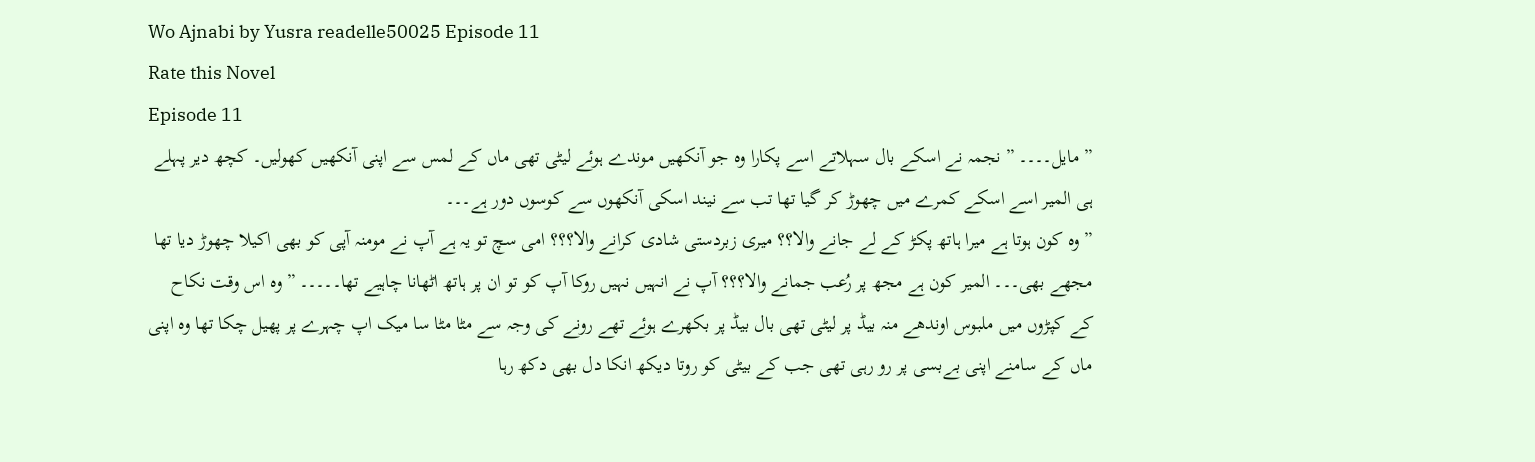Wo Ajnabi by Yusra readelle50025 Episode 11
Rate this Novel
Episode 11
” مایل۔۔۔۔ ” نجمہ نے اسکے بال سہلاتے اسے پکارا وہ جو آنکھیں موندے ہوئے لیٹی تھی ماں کے لمس سے اپنی آنکھیں کھولیں۔ کچھ دیر پہلے ہی المیر اسے اسکے کمرے میں چھوڑ کر گیا تھا تب سے نیند اسکی آنکھوں سے کوسوں دور ہے۔۔۔
” وہ کون ہوتا ہے میرا ہاتھ پکڑ کے لے جانے والا؟؟ میری زبردستی شادی کرانے والا؟؟؟ امی سچ تو یہ ہے آپ نے مومنہ آپی کو بھی اکیلا چھوڑ دیا تھا مجھے بھی۔۔۔ المیر کون ہے مجھ پر رُعب جمانے والا؟؟؟ آپ نے انہیں نہیں روکا آپ کو تو ان پر ہاتھ اٹھانا چاہیے تھا۔۔۔۔۔ ” وہ اس وقت نکاح کے کپڑوں میں ملبوس اوندھے منہ بیڈ پر لیٹی تھی بال بیڈ پر بکھرے ہوئے تھے رونے کی وجہ سے مٹا مٹا سا میک اپ چہرے پر پھیل چکا تھا وہ اپنی ماں کے سامنے اپنی بےبسی پر رو رہی تھی جب کے بیٹی کو روتا دیکھ انکا دل بھی دکھ رہا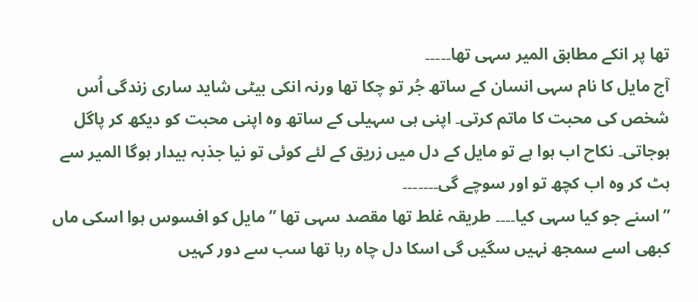تھا پر انکے مطابق المیر سہی تھا۔۔۔۔۔
آج مایل کا نام سہی انسان کے ساتھ جُر تو چکا تھا ورنہ انکی بیٹی شاید ساری زندگی اُس شخص کی محبت کا ماتم کرتی۔ اپنی ہی سہیلی کے ساتھ وہ اپنی محبت کو دیکھ کر پاگل ہوجاتی۔ نکاح اب ہوا ہے تو مایل کے دل میں زریق کے لئے کوئی تو نیا جذبہ بیدار ہوگا المیر سے ہٹ کر وہ اب کچھ تو اور سوچے گی۔۔۔۔۔۔۔
” اسنے جو کیا سہی کیا۔۔۔۔ طریقہ غلط تھا مقصد سہی تھا ” مایل کو افسوس ہوا اسکی ماں کبھی اسے سمجھ نہیں سگیں گی اسکا دل چاہ رہا تھا سب سے دور کہیں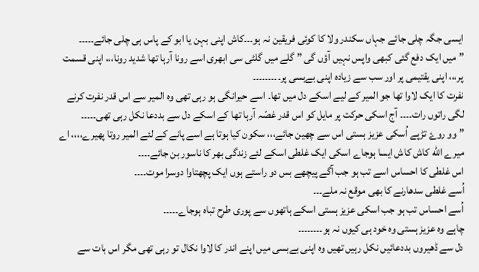ایسی جگہ چلی جائے جہاں سکندر ولا کا کوئی فریقین نہ ہو۔۔۔کاش اپنی بہن یا ابو کے پاس ہی چلی جائے۔۔۔۔۔
” میں ایک دفع گئی کبھی واپس نہیں آؤں گی ” گلے میں گلٹی سی ابھری اسے رونا آرہا تھا شدید رونا،،، اپنی قسمت پر،،، اپنی یقتیمی پر اور سب سے زیادہ اپنی بےبسی پر۔۔۔۔۔۔۔۔۔
نفرت کا ایک لاوا تھا جو المیر کے لیے اسکے دل میں تھا۔ اسے حیرانگی ہو رہی تھی وہ المیر سے اس قدر نفرت کرنے لگی راتوں رات۔۔۔۔ آج اسکی حرکت پر مایل کو اس قدر غصّہ آرہا تھا کے اسکے دل سے بددعا نکل رہی تھی۔۔۔۔۔
” وو روۓ تڑپے اُسکی عزیز ہستی اس سے چھین جائے،،، سکون کیا ہوتا ہے اسے پانے کے لئے المیر روتا پھیرے،،،، اے میرے اللّه کاش کاش ایسا ہوجاے اسکی ایک غلطی اسکے لئے زندگی بھر کا ناسور بن جائے۔۔۔۔
اس غلطی کا احساس اسے تب ہو جب آگے پیچھے بس دو راستے ہوں ایک پچھتاوا دوسرا موت۔۔۔۔
اُسے غلطی سدھارنے کا بھی موقع نہ ملے۔۔۔
اُسے احساس تب ہو جب اسکی عزیز ہستی اسکے ہاتھوں سے پوری طرح تباہ ہوجاے۔۔۔۔۔
چاہے وہ عزیز ہستی وہ خود ہی کیوں نہ ہو۔۔۔۔۔۔۔۔
دل سے ڈھیروں بددعائیں نکل رہیں تھیں وہ اپنی بےبسی میں اپنے اندر کا لاوا نکال تو رہی تھی مگر اس بات سے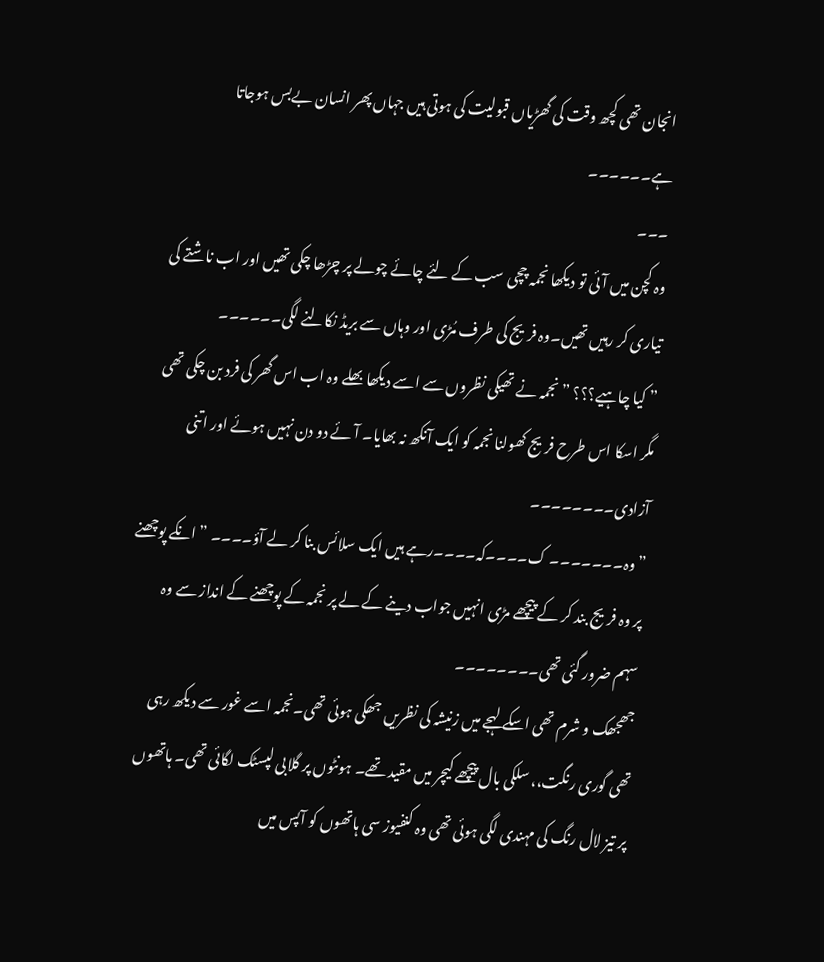انجان تھی کچھ وقت کی گھڑیاں قبولیت کی ہوتی ہیں جہاں پھر انسان بےبس ہوجاتا ہے۔۔۔۔۔۔
۔۔۔
وہ کچن میں آئی تو دیکھا نجمہ چچی سب کے لئے چائے چولے پر چڑھا چکی تھیں اور اب ناشتے کی تیاری کر رہیں تھیں۔وہ فریج کی طرف مُڑی اور وہاں سے بریڈ نکالنے لگی۔۔۔۔۔۔
” کیا چاہیے؟؟؟ ” نجمہ نے تھیکی نظروں سے اسے دیکھا بھلے وہ اب اس گھر کی فرد بن چکی تھی مگر اسکا اس طرح فریج کھولنا نجمہ کو ایک آنکھ نہ بھایا۔ آئے دو دن نہیں ہوئے اور اتنی آزادی۔۔۔۔۔۔۔۔
” وہ۔۔۔۔۔۔۔ ک۔۔۔۔کہ۔۔۔۔رہے ہیں ایک سلائس بنا کر لے آؤ۔۔۔۔ ” انکے پوچھنے پر وہ فریج بند کر کے پیچھے مڑی انہیں جواب دینے کے لے پر نجمہ کے پوچھنے کے انداز سے وہ سہم ضرور گئی تھی۔۔۔۔۔۔۔۔
جھجھک و شرم تھی اسکے لہجے میں زنیشہ کی نظریں جھکی ہوئی تھی۔نجمہ اسے غور سے دیکھ رہی تھی گوری رنگت،، سلکی بال پیچھے کیچر میں مقید تھے۔ ہونٹوں پر گلابی لپسٹک لگائی تھی۔ ہاتھوں پر تیز لال رنگ کی مہندی لگی ہوئی تھی وہ کنفیوز سی ہاتھوں کو آپس میں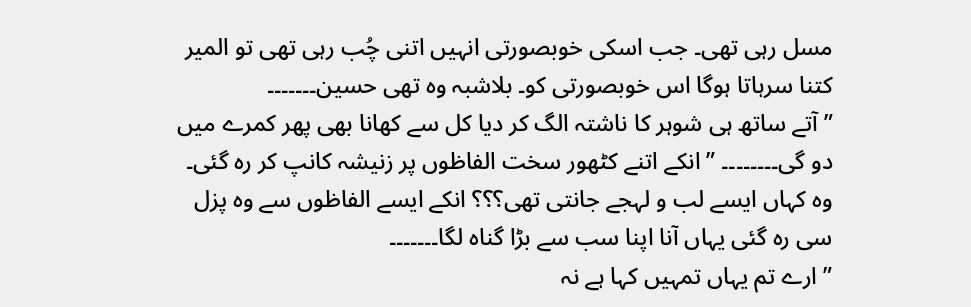مسل رہی تھی۔ جب اسکی خوبصورتی انہیں اتنی چُب رہی تھی تو المیر کتنا سرہاتا ہوگا اس خوبصورتی کو۔ بلاشبہ وہ تھی حسین۔۔۔۔۔۔۔
” آتے ساتھ ہی شوہر کا ناشتہ الگ کر دیا کل سے کھانا بھی پھر کمرے میں دو گی۔۔۔۔۔۔۔۔ ” انکے اتنے کٹھور سخت الفاظوں پر زنیشہ کانپ کر رہ گئی۔ وہ کہاں ایسے لب و لہجے جانتی تھی؟؟؟ انکے ایسے الفاظوں سے وہ پزل سی رہ گئی یہاں آنا اپنا سب سے بڑا گناہ لگا۔۔۔۔۔۔۔
” ارے تم یہاں تمہیں کہا ہے نہ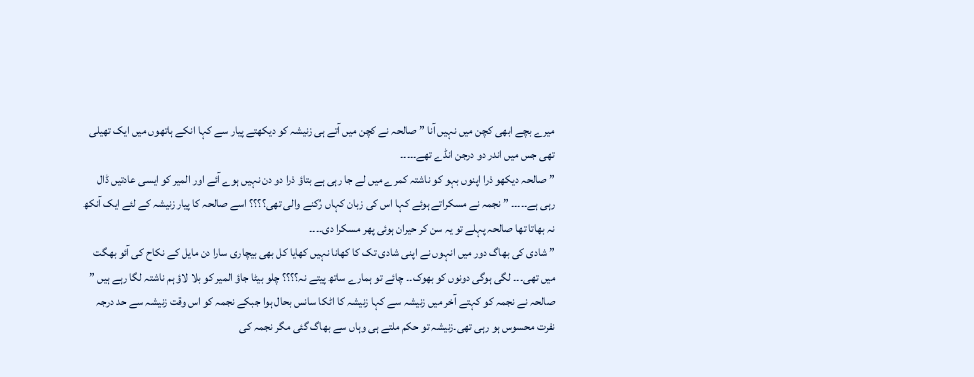میرے بچے ابھی کچن میں نہیں آنا ” صالحہ نے کچن میں آتے ہی زنیشہ کو دیکھتے پیار سے کہا انکے ہاتھوں میں ایک تھیلی تھی جس میں اندر دو درجن انڈے تھے۔۔۔۔۔
” صالحہ دیکھو ذرا اپنوں بہو کو ناشتہ کمرے میں لے جا رہی ہے بتاؤ ذرا دو دن نہیں ہوے آئے اور المیر کو ایسی عادتیں ڈال رہی ہے۔۔۔۔۔ ” نجمہ نے مسکراتے ہوئے کہا اس کی زبان کہاں رُکنے والی تھی؟؟؟؟ اسے صالحہ کا پیار زنیشہ کے لئے ایک آنکھ نہ بھاتا تھا صالحہ پہلے تو یہ سن کر حیران ہوئی پھر مسکرا دی۔۔۔۔
” شادی کی بھاگ دور میں انہوں نے اپنی شادی تک کا کھانا نہیں کھایا کل بھی بیچاری سارا دن مایل کے نکاح کی آئو بھگت میں تھی۔۔۔ لگی ہوگی دونوں کو بھوک۔۔ چائے تو ہمارے ساتھ پیتے نہ؟؟؟؟ چلو بیٹا جاؤ المیر کو بلا لاؤ ہم ناشتہ لگا رہے ہیں ” صالحہ نے نجمہ کو کہتے آخر میں زنیشہ سے کہا زنیشہ کا اٹکا سانس بحال ہوا جبکے نجمہ کو اس وقت زنیشہ سے حد درجہ نفرت محسوس ہو رہی تھی۔زنیشہ تو حکم ملتے ہی وہاں سے بھاگ گئی مگر نجمہ کی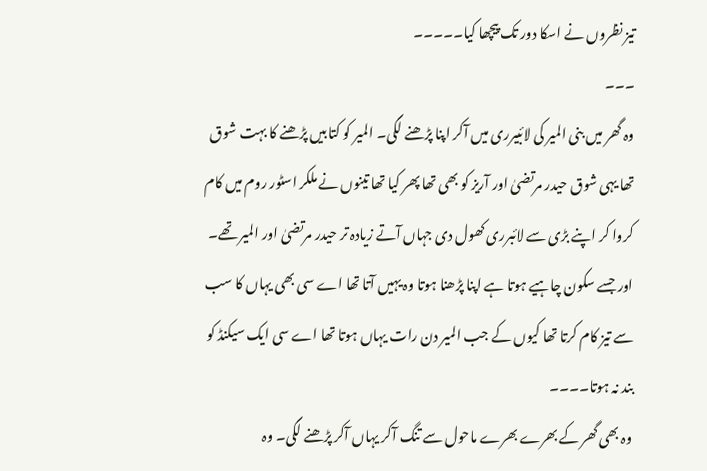تیز نظروں نے اسکا دور تک پیچھا کیا۔۔۔۔۔
۔۔۔
وہ گھر میں بنی المیر کی لائبیرری میں آکر اپنا پڑھنے لگی۔ المیر کو کتابیں پڑھنے کا بہت شوق تھا یہی شوق حیدر مرتضیٰ اور آریز کو بھی تھا پھر کیا تھا تینوں نے ملکر اسٹور روم میں کام کروا کر اپنے بڑی سے لائبرری کھول دی جہاں آتے زیادہ تر حیدر مرتضیٰ اور المیر تھے۔ اور جسے سکون چاہیے ہوتا ہے اپنا پڑھنا ہوتا وہ یہیں آتا تھا اے سی بھی یہاں کا سب سے تیز کام کرتا تھا کیوں کے جب المیر دن رات یہاں ہوتا تھا اے سی ایک سیکنڈ کو بند نہ ہوتا۔۔۔۔
وہ بھی گھر کے بھرے بھرے ماحول سے تنگ آکر یہاں آکر پڑھنے لگی۔ وہ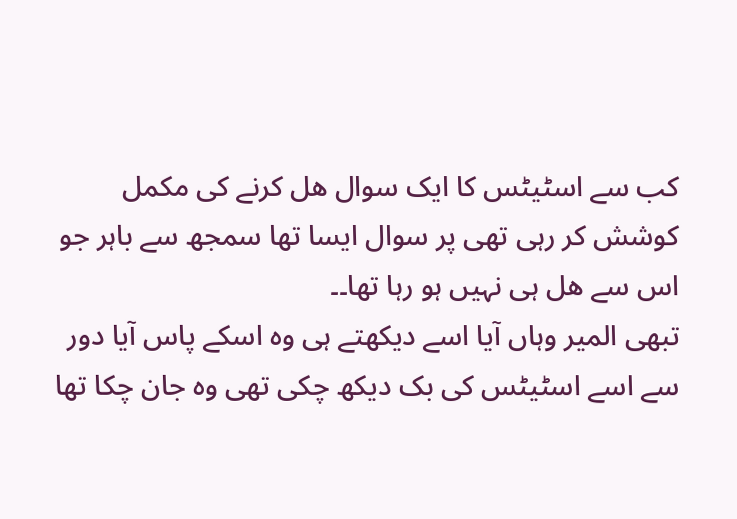کب سے اسٹیٹس کا ایک سوال ھل کرنے کی مکمل کوشش کر رہی تھی پر سوال ایسا تھا سمجھ سے باہر جو اس سے ھل ہی نہیں ہو رہا تھا۔۔
تبھی المیر وہاں آیا اسے دیکھتے ہی وہ اسکے پاس آیا دور سے اسے اسٹیٹس کی بک دیکھ چکی تھی وہ جان چکا تھا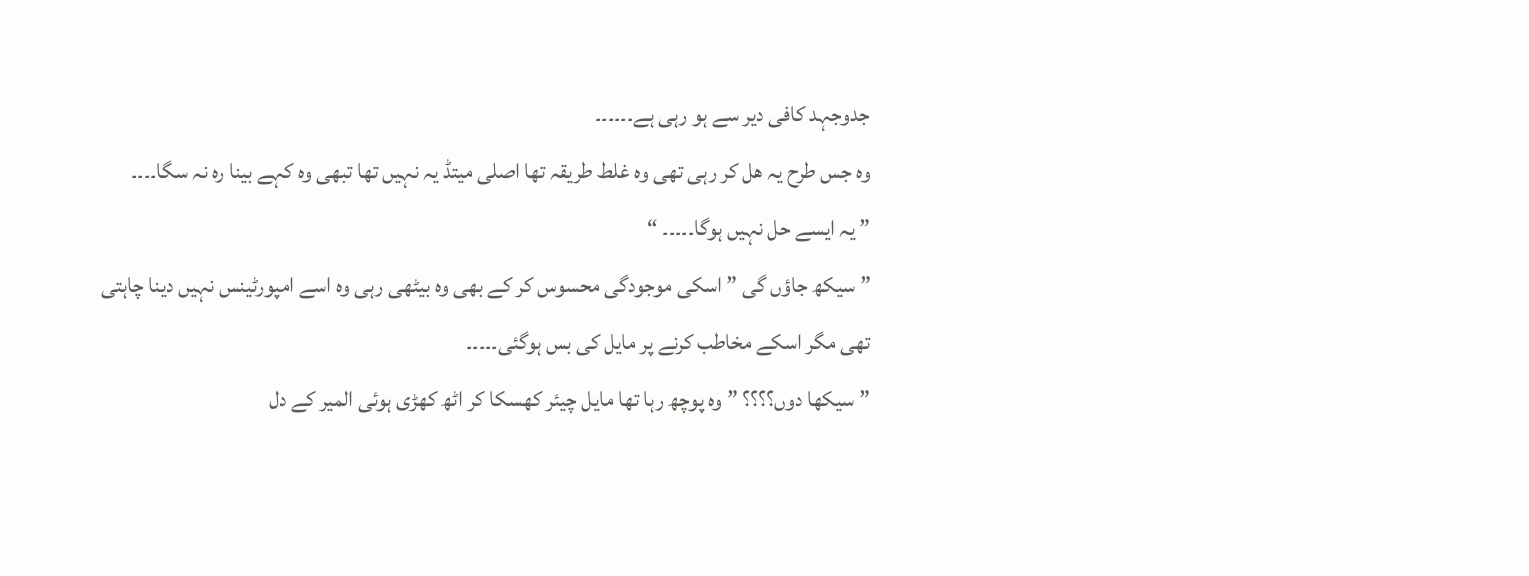جدوجہد کافی دیر سے ہو رہی ہے۔۔۔۔۔۔
وہ جس طرح یہ ھل کر رہی تھی وہ غلط طریقہ تھا اصلی میتڈ یہ نہیں تھا تبھی وہ کہے بینا رہ نہ سگا۔۔۔۔
” یہ ایسے حل نہیں ہوگا۔۔۔۔۔ “
” سیکھ جاؤں گی ” اسکی موجودگی محسوس کر کے بھی وہ بیٹھی رہی وہ اسے امپورٹینس نہیں دینا چاہتی تھی مگر اسکے مخاطب کرنے پر مایل کی بس ہوگئی۔۔۔۔۔
” سیکھا دوں؟؟؟؟ ” وہ پوچھ رہا تھا مایل چیئر کھسکا کر اٹھ کھڑی ہوئی المیر کے دل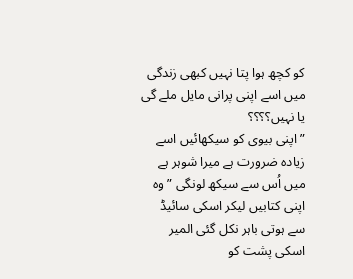کو کچھ ہوا پتا نہیں کبھی زندگی میں اسے اپنی پرانی مایل ملے گی یا نہیں؟؟؟؟
” اپنی بیوی کو سیکھائیں اسے زیادہ ضرورت ہے میرا شوہر ہے میں اُس سے سیکھ لونگی ” وہ اپنی کتابیں لیکر اسکی سائیڈ سے ہوتی باہر نکل گئی المیر اسکی پشت کو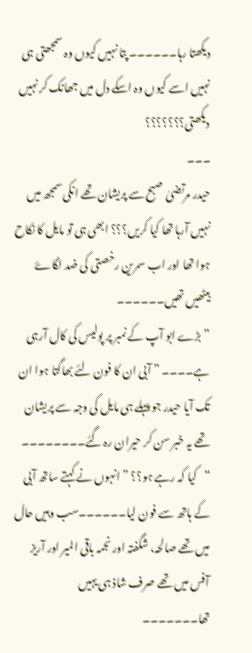دیکھتا رہا۔۔۔۔۔۔ پتا نہیں کیوں وہ سمجھتی ہی نہیں اسے کیوں وہ اسکے دل میں جھانک کر نہیں دیکھتی؟؟؟؟؟؟؟
۔۔۔
حیدر مرتضیٰ صبح سے پریشان تھے انکی سمجھ میں نہیں آرہا تھا کیا کریں؟؟؟ ابھی ہی تو مایل کا نکاح ہوا تھا اور اب سمرین رخصتی کی ضد لگاۓ بیٹھیں تھیں۔۔۔۔۔۔
” بڑے ابو آپ کے نمبر پر پولیس کی کال آرہی ہے۔۔۔۔ ” آبی ان کا فون لئے بھاگتا ہوا ان تک آیا حیدر جو پہلے ہی مایل کی وجہ سے پریشان تھے یہ خبر سن کر حیران رہ گئے۔۔۔۔۔۔۔۔
“کیا کہ رہے ہو؟؟ ” انہوں نے کہتے ساتھ آبی کے ہاتھ سے فون لیا۔۔۔۔۔۔سب وہیں حال میں تھے صالحہ، شگفتہ اور نجمہ باقی المیر اور آریز آفس میں تھے صرف شاذ ہی یہیں تھا۔۔۔۔۔۔۔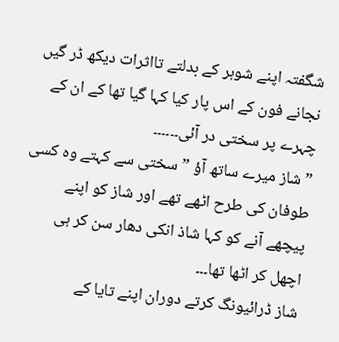شگفتہ اپنے شوہر کے بدلتے تااثرات دیکھ ڈر گیں نجانے فون کے اس پار کیا کہا گیا تھا کے ان کے چہرے پر سختی در آئی۔۔۔۔۔۔
” شاز میرے ساتھ آؤ ” سختی سے کہتے وہ کسی طوفان کی طرح اٹھے تھے اور شاز کو اپنے پیچھے آنے کو کہا شاذ انکی دھار سن کر ہی اچھل کر اٹھا تھا۔۔۔
شاز ڈرائیونگ کرتے دوران اپنے تایا کے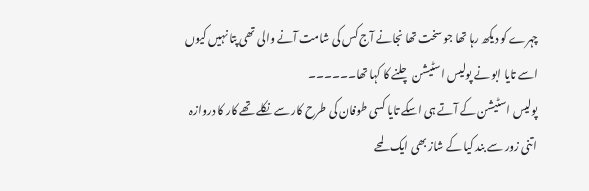چہرے کو دیکھ رہا تھا جو سخت تھا نجانے آج کس کی شامت آنے والی تھی پتا نہیں کیوں اسے تایا ابو نے پولیس اسٹیشن چلنے کا کہا تھا۔۔۔۔۔۔
پولیس اسٹیشن کے آتے ہی اسکے تایا کسی طوفان کی طرح کار سے نکلے تھے کار کا دروازہ اتنی زور سے بند کیا کے شاز بھی ایک لمحے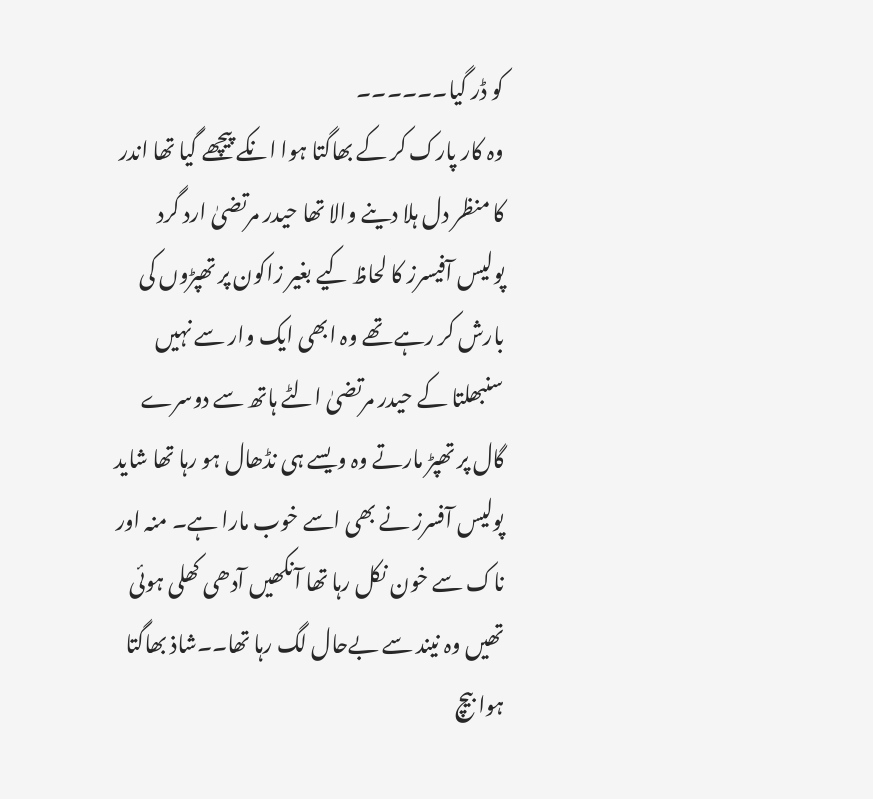کو ڈر گیا۔۔۔۔۔۔
وہ کار پارک کر کے بھاگتا ہوا انکے پیچھے گیا تھا اندر کا منظر دل ہلا دینے والا تھا حیدر مرتضیٰ ارد گرد پولیس آفیسرز کا لحاظ کیے بغیر زاکون پر تھپڑوں کی بارش کر رہے تھے وہ ابھی ایک وار سے نہیں سنبھلتا کے حیدر مرتضیٰ الٹے ہاتھ سے دوسرے گال پر تھپڑ مارتے وہ ویسے ہی نڈھال ہو رہا تھا شاید پولیس آفسرز نے بھی اسے خوب مارا ہے۔ منہ اور ناک سے خون نکل رہا تھا آنکھیں آدھی کھلی ہوئی تھیں وہ نیند سے بےحال لگ رہا تھا۔۔شاذ بھاگتا ہوا بیچ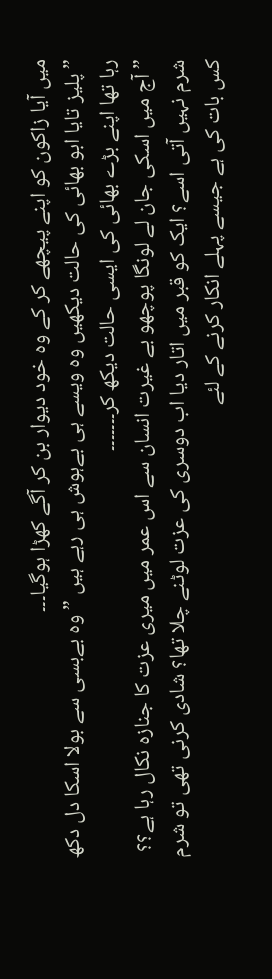میں آیا زاکون کو اپنے پیچھے کر کے وہ خود دیوار بن کر آگے کھڑا ہوگیا۔۔۔
” پلیز تایا ابو بھائی کی حالت دیکھیں وہ ویسے ہی بےہوش ہی رہے ہیں ” وہ بےبسی سے بولا اسکا دل دکھ رہا تھا اپنے بڑے بھائی کی ایسی حالت دیکھ کر۔۔۔۔۔۔۔
” آج میں اسکی جان لے لونگا پوچھو بے غیرت انسان سے اس عمر میں میری عزت کا جنازہ نکال رہا ہے؟؟ شرم نہیں آتی اسے؟ ایک کو قبر میں اتار دیا اب دوسری کی عزت لوٹنے چلا تھا؟ شادی کرنی تھی تو شرم کس بات کی ہے جیسے پہلے انکار کرنے کے لئے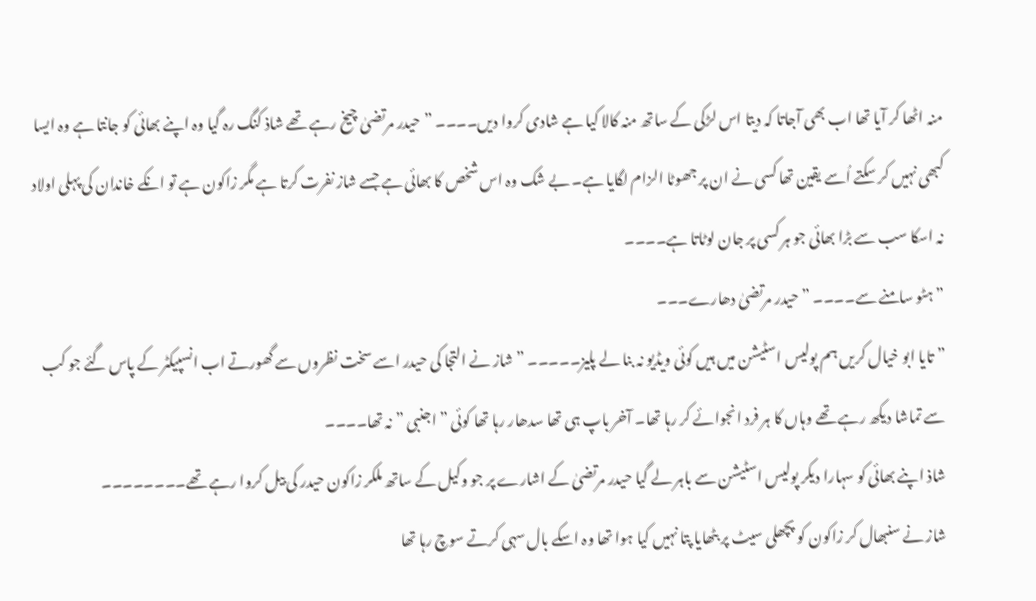منہ اٹھا کر آیا تھا اب بھی آجاتا کہ دیتا اس لڑکی کے ساتھ منہ کالا کیا ہے شادی کروا دیں۔۔۔۔ ” حیدر مرتضیٰ چیخ رہے تھے شاذ کنگ رہ گیا وہ اپنے بھائی کو جانتا ہے وہ ایسا کبھی نہیں کر سکتے اُسے یقین تھا کسی نے ان پر جھوٹا الزام لگایا ہے۔ بے شک وہ اس شخص کا بھائی ہے جسے شاز نفرت کرتا ہے مگر زاکون ہے تو انکے خاندان کی پہلی اولاد نہ اسکا سب سے بڑا بھائی جو ہر کسی پر جان لوٹاتا ہے۔۔۔۔
” ہٹو سامنے سے۔۔۔۔ ” حیدر مرتضیٰ دھارے۔۔۔
” تایا ابو خیال کریں ہم پولیس اسٹیشن میں ہیں کوئی ویڈیو نہ بنا لے پلیز۔۔۔۔۔ ” شاز نے التجا کی حیدر اسے سخت نظروں سے گھورتے اب انسپیکٹر کے پاس گئے جو کب سے تماشا دیکھ رہے تھے وہاں کا ہر فرد انجوائے کر رہا تھا۔ آخر باپ ہی تھا سدھار رہا تھا کوئی ” اجنبی ” نہ تھا۔۔۔۔
شاذ اپنے بھائی کو سہارا دیکر پولیس اسٹیشن سے باہر لے گیا حیدر مرتضیٰ کے اشارے پر جو وکیل کے ساتھ ملکر زاکون حیدر کی بیل کروا رہے تھے۔۔۔۔۔۔۔۔
شاز نے سنبھال کر زاکون کو پچھلی سیٹ پر بٹھایا پتا نہیں کیا ہوا تھا وہ اسکے بال سہی کرتے سوچ رہا تھا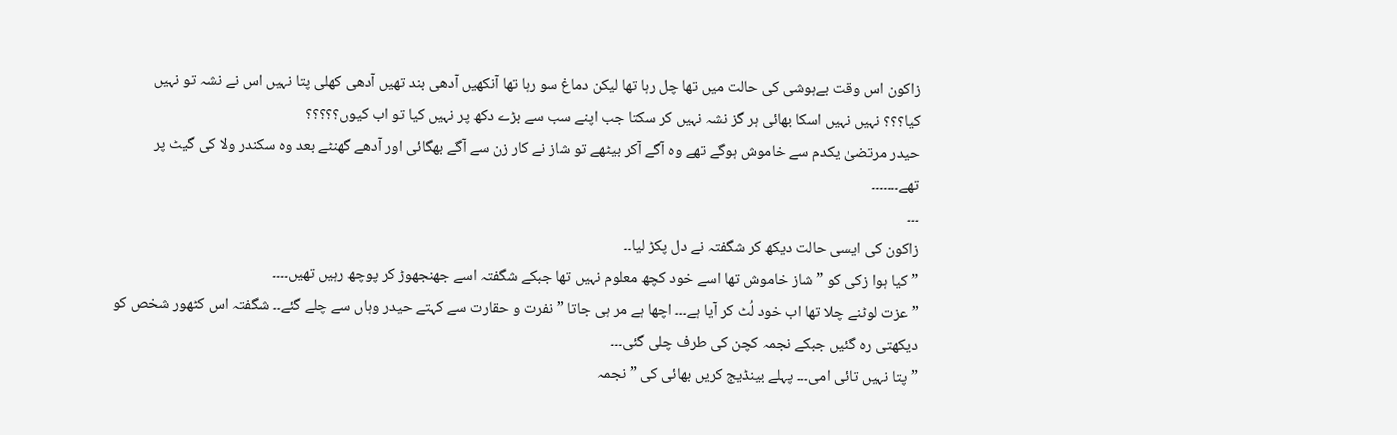زاکون اس وقت بےہوشی کی حالت میں تھا چل رہا تھا لیکن دماغ سو رہا تھا آنکھیں آدھی بند تھیں آدھی کھلی پتا نہیں اس نے نشہ تو نہیں کیا؟؟؟ نہیں نہیں اسکا بھائی ہر گز نشہ نہیں کر سکتا جب اپنے سب سے بڑے دکھ پر نہیں کیا تو اب کیوں؟؟؟؟؟
حیدر مرتضیٰ یکدم سے خاموش ہوگے تھے وہ آگے آکر بیٹھے تو شاز نے کار زن سے آگے بھگائی اور آدھے گھنٹے بعد وہ سکندر ولا کی گیٹ پر تھے۔۔۔۔۔۔۔
۔۔۔
زاکون کی ایسی حالت دیکھ کر شگفتہ نے دل پکڑ لیا۔۔
” کیا ہوا زکی کو ” شاز خاموش تھا اسے خود کچھ معلوم نہیں تھا جبکے شگفتہ اسے جھنجھوڑ کر پوچھ رہیں تھیں۔۔۔۔
” عزت لوٹنے چلا تھا اب خود لُٹ کر آیا ہے۔۔۔ اچھا ہے مر ہی جاتا ” نفرت و حقارت سے کہتے حیدر وہاں سے چلے گئے۔۔ شگفتہ اس کٹھور شخص کو دیکھتی رہ گئیں جبکے نجمہ کچن کی طرف چلی گئی۔۔۔
” پتا نہیں تائی امی۔۔۔ پہلے بینڈیج کریں بھائی کی ” نجمہ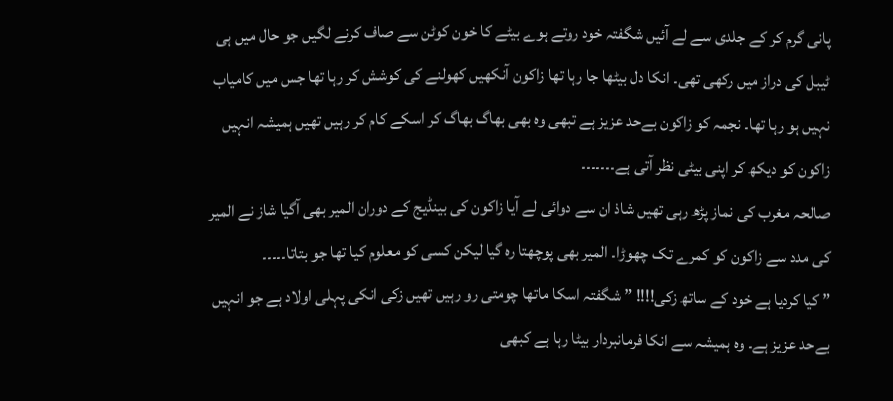پانی گرم کر کے جلدی سے لے آئیں شگفتہ خود روتے ہوے بیٹے کا خون کوٹن سے صاف کرنے لگیں جو حال میں ہی ٹیبل کی دراز میں رکھی تھی۔ انکا دل بیٹھا جا رہا تھا زاکون آنکھیں کھولنے کی کوشش کر رہا تھا جس میں کامیاب نہیں ہو رہا تھا۔ نجمہ کو زاکون بےحد عزیز ہے تبھی وہ بھی بھاگ بھاگ کر اسکے کام کر رہیں تھیں ہمیشہ انہیں زاکون کو دیکھ کر اپنی بیٹی نظر آتی ہے۔۔۔۔۔۔۔
صالحہ مغرب کی نماز پڑھ رہی تھیں شاذ ان سے دوائی لے آیا زاكون کی بینڈیج کے دوران المیر بھی آگیا شاز نے المیر کی مدد سے زاکون کو کمرے تک چھوڑا۔ المیر بھی پوچھتا رہ گیا لیکن کسی کو معلوم کیا تھا جو بتاتا۔۔۔۔۔
” کیا کردیا ہے خود کے ساتھ زکی!!!! ” شگفتہ اسکا ماتھا چومتی رو رہیں تھیں زکی انکی پہلی اولاد ہے جو انہیں بےحد عزیز ہے۔ وہ ہمیشہ سے انکا فرمانبردار بیٹا رہا ہے کبھی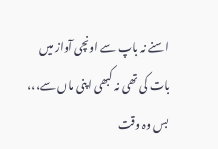اسنے نہ باپ سے اونچی آواز میں بات کی تھی نہ کبھی اپنی ماں سے،،، بس وہ وقت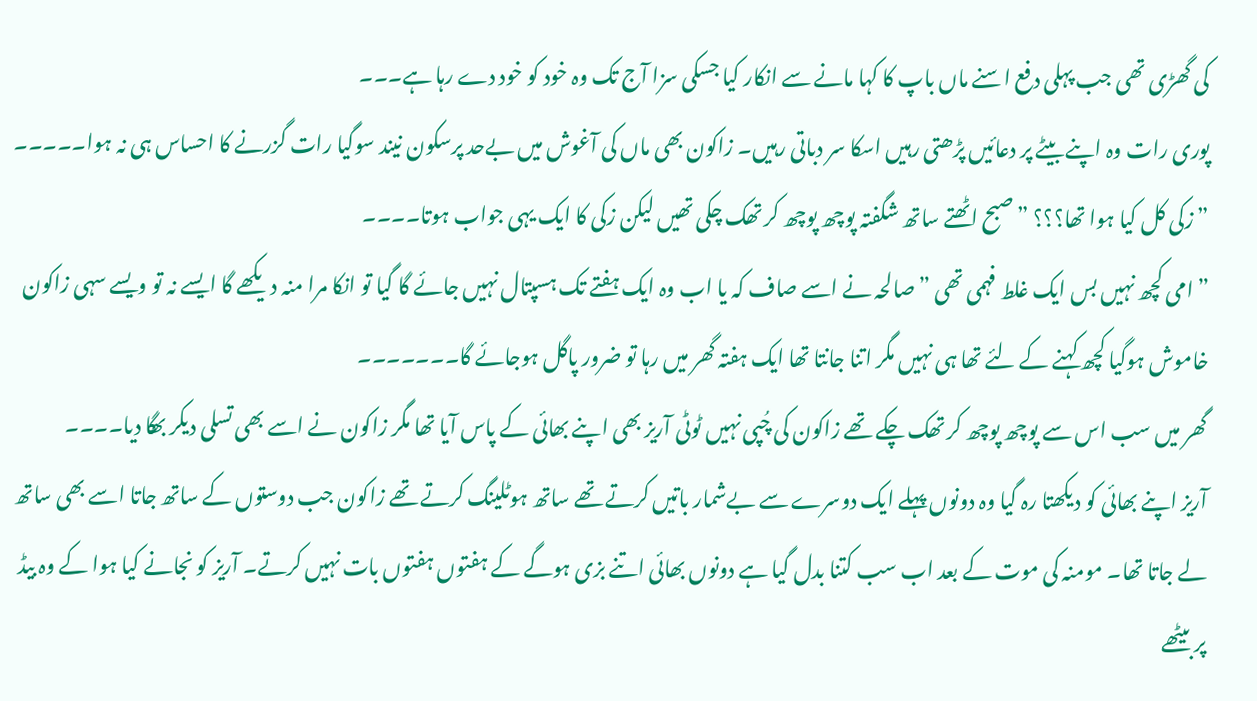کی گھڑی تھی جب پہلی دفع اسنے ماں باپ کا کہا مانے سے انکار کیا جسکی سزا آج تک وہ خود کو خود دے رہا ہے۔۔۔
پوری رات وہ اپنے بیٹے پر دعائیں پڑھتی رہیں اسکا سر دباتی رہیں۔ زاکون بھی ماں کی آغوش میں بےحد پرسکون نیند سوگیا رات گزرنے کا احساس ہی نہ ہوا۔۔۔۔۔
” زکی کل کیا ہوا تھا؟؟؟ ” صبح اٹھتے ساتھ شگفتہ پوچھ پوچھ کر تھک چکی تھیں لیکن زکی کا ایک یہی جواب ہوتا۔۔۔۔
” امی کچھ نہیں بس ایک غلط فہمی تھی ” صالحہ نے اسے صاف کہ یا اب وہ ایک ہفتے تک ہسپتال نہیں جائے گا گیا تو انکا مرا منہ دیکھے گا ایسے نہ تو ویسے سہی زاکون خاموش ہوگیا کچھ کہنے کے لئے تھا ہی نہیں مگر اتنا جانتا تھا ایک ہفتہ گھر میں رہا تو ضرور پاگل ہوجائے گا۔۔۔۔۔۔۔
گھر میں سب اس سے پوچھ پوچھ کر تھک چکے تھے زاکون کی چُپی نہیں ٹوٹی آریز بھی اپنے بھائی کے پاس آیا تھا مگر زاکون نے اسے بھی تسلی دیکر بھگا دیا۔۔۔۔
آریز اپنے بھائی کو دیکھتا رہ گیا وہ دونوں پہلے ایک دوسرے سے بےشمار باتیں کرتے تھے ساتھ ہوٹلینگ کرتے تھے زاکون جب دوستوں کے ساتھ جاتا اسے بھی ساتھ لے جاتا تھا۔ مومنہ کی موت کے بعد اب سب کتنا بدل گیا ہے دونوں بھائی اتنے بزی ہوگے کے ہفتوں ہفتوں بات نہیں کرتے۔ آریز کو نجانے کیا ہوا کے وہ بیڈ پر بیٹھے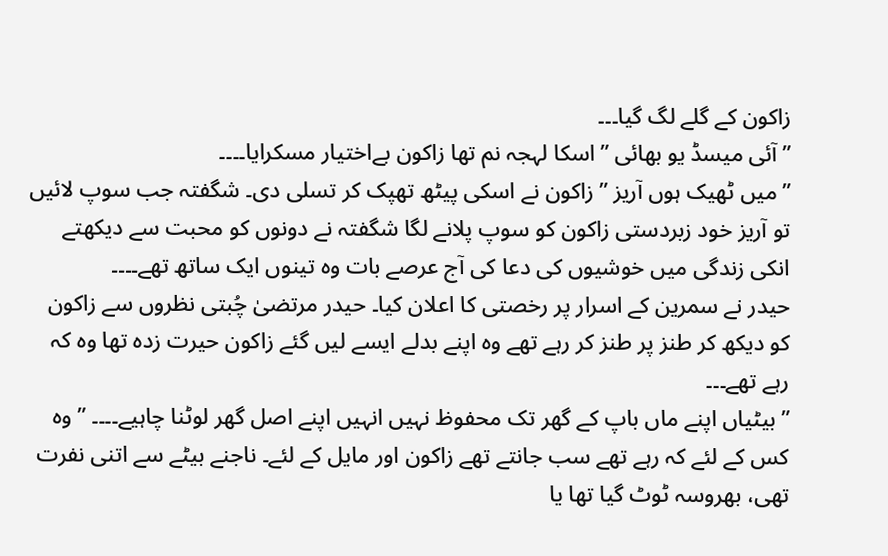زاکون کے گلے لگ گیا۔۔۔
” آئی میسڈ یو بھائی ” اسکا لہجہ نم تھا زاکون بےاختیار مسکرایا۔۔۔۔
” میں ٹھیک ہوں آریز ” زاکون نے اسکی پیٹھ تھپک کر تسلی دی۔ شگفتہ جب سوپ لائیں تو آریز خود زبردستی زاکون کو سوپ پلانے لگا شگفتہ نے دونوں کو محبت سے دیکھتے انکی زندگی میں خوشیوں کی دعا کی آج عرصے بات وہ تینوں ایک ساتھ تھے۔۔۔۔
حیدر نے سمرین کے اسرار پر رخصتی کا اعلان کیا۔ حیدر مرتضیٰ چُبتی نظروں سے زاکون کو دیکھ کر طنز پر طنز کر رہے تھے وہ اپنے بدلے ایسے لیں گئے زاکون حیرت زدہ تھا وہ کہ رہے تھے۔۔۔
” بیٹیاں اپنے ماں باپ کے گھر تک محفوظ نہیں انہیں اپنے اصل گھر لوٹنا چاہیے۔۔۔۔ ” وہ کس کے لئے کہ رہے تھے سب جانتے تھے زاکون اور مایل کے لئے۔ ناجنے بیٹے سے اتنی نفرت تھی، بھروسہ ٹوٹ گیا تھا یا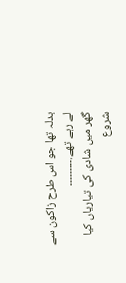بدلہ تھا جو اس طرح زاکون سے لے رہے تھے.۔۔۔۔۔۔۔۔۔
گھر میں شادی کی تیاریاں کیا شروع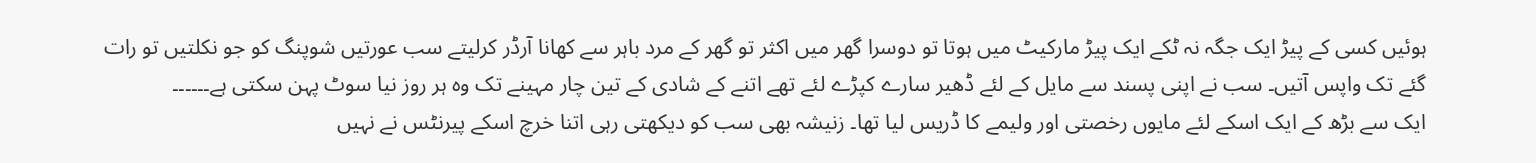ہوئیں کسی کے پیڑ ایک جگہ نہ ٹکے ایک پیڑ مارکیٹ میں ہوتا تو دوسرا گھر میں اکثر تو گھر کے مرد باہر سے کھانا آرڈر کرلیتے سب عورتیں شوپنگ کو جو نکلتیں تو رات گئے تک واپس آتیں۔ سب نے اپنی پسند سے مایل کے لئے ڈھیر سارے کپڑے لئے تھے اتنے کے شادی کے تین چار مہینے تک وہ ہر روز نیا سوٹ پہن سکتی ہے۔۔۔۔۔۔
ایک سے بڑھ کے ایک اسکے لئے مایوں رخصتی اور ولیمے کا ڈریس لیا تھا۔ زنیشہ بھی سب کو دیکھتی رہی اتنا خرچ اسکے پیرنٹس نے نہیں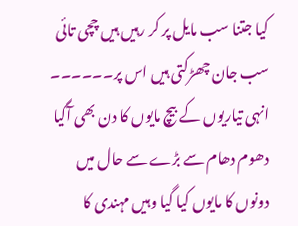کیا جتنا سب مایل پر کر رہیں ہیں چچی تائی سب جان چھڑکتی ہیں اس پر۔۔۔۔۔۔
انہی تیاریوں کے بیچ مایوں کا دن بھی آگیا دھوم دھام سے بڑے سے حال میں دونوں کا مایوں کیا گیا وہیں مہندی کا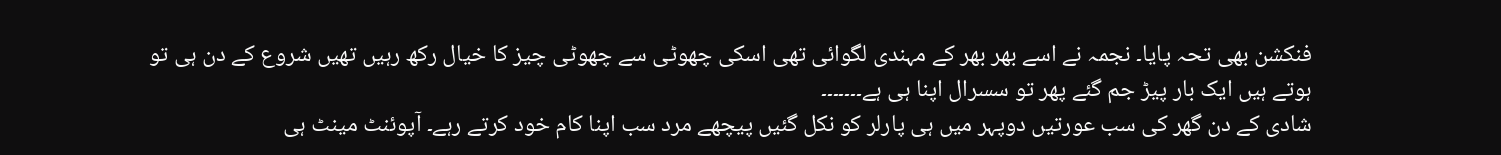فنکشن بھی تحہ پایا۔ نجمہ نے اسے بھر بھر کے مہندی لگوائی تھی اسکی چھوٹی سے چھوٹی چیز کا خیال رکھ رہیں تھیں شروع کے دن ہی تو ہوتے ہیں ایک بار پیڑ جم گئے پھر تو سسرال اپنا ہی ہے۔۔۔۔۔۔۔
شادی کے دن گھر کی سب عورتیں دوپہر میں ہی پارلر کو نکل گئیں پیچھے مرد سب اپنا کام خود کرتے رہے۔ آپوئنٹ مینٹ ہی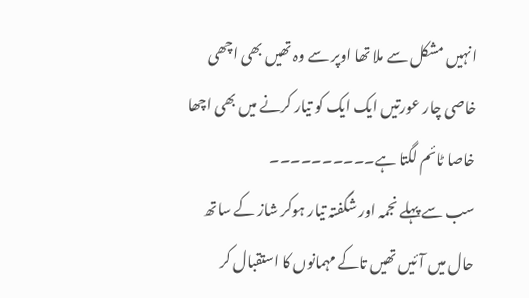انہیں مشکل سے ملا تھا اوپر سے وہ تھیں بھی اچھی خاصی چار عورتیں ایک ایک کو تیار کرنے میں بھی اچھا خاصا ٹائم لگتا ہے۔۔۔۔۔۔۔۔۔۔
سب سے پہلے نجمہ اور شگفتہ تیار ہوکر شاز کے ساتھ حال میں آئیں تھیں تاکے مہمانوں کا استقبال کر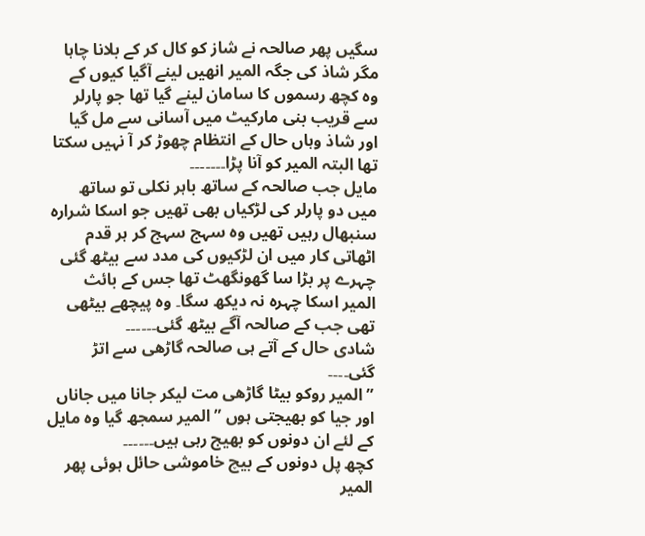سگیں پھر صالحہ نے شاز کو کال کر کے بلانا چاہا مگر شاذ کی جگہ المیر انھیں لینے آگیا کیوں کے وہ کچھ رسموں کا سامان لینے گیا تھا جو پارلر سے قریب بنی مارکیٹ میں آسانی سے مل گیا اور شاذ وہاں حال کے انتظام چھوڑ کر آ نہیں سکتا تھا البتہ المیر کو آنا پڑا۔۔۔۔۔۔۔
مایل جب صالحہ کے ساتھ باہر نکلی تو ساتھ میں دو پارلر کی لڑکیاں بھی تھیں جو اسکا شرارہ سنبھال رہیں تھیں وہ سہج سہج کر ہر قدم اٹھاتی کار میں ان لڑکیوں کی مدد سے بیٹھ گئی چہرے پر بڑا سا گھونگھٹ تھا جس کے بائث المیر اسکا چہرہ نہ دیکھ سگا۔ وہ پیچھے بیٹھی تھی جب کے صالحہ آگے بیٹھ گئی۔۔۔۔۔۔
شادی حال کے آتے ہی صالحہ گاڑھی سے اتڑ گئی۔۔۔۔
” المیر روکو بیٹا گاڑھی مت لیکر جانا میں جاناں اور جیا کو بھیجتی ہوں ” المیر سمجھ گیا وہ مایل کے لئے ان دونوں کو بھیج رہی ہیں۔۔۔۔۔۔
کچھ پل دونوں کے بیچ خاموشی حائل ہوئی پھر المیر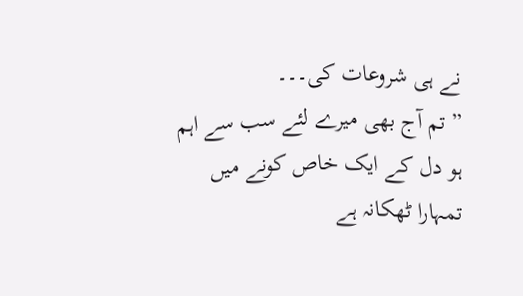نے ہی شروعات کی۔۔۔
” تم آج بھی میرے لئے سب سے اہم ہو دل کے ایک خاص کونے میں تمہارا ٹھکانہ ہے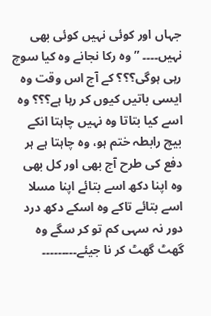جہاں اور کوئی نہیں کوئی بھی نہیں۔۔۔۔ ” وہ رکا نجانے وہ کیا سوچ رہی ہوگی؟؟؟ کے آج اس وقت وہ ایسی باتیں کیوں کر رہا ہے؟؟؟ وہ اسے کیا بتاتا وہ نہیں چاہتا انکے بیچ رابطہ ختم ہو، وہ چاہتا ہے ہر دفع کی طرح آج بھی اور کل بھی وہ اپنا دکھ اسے بتائے اپنا مسلا اسے بتائے تاکے وہ اسکے دکھ درد دور نہ سہی کم تو کر سگے وہ گھٹ گھٹ کر نا جیئے۔۔۔۔۔۔۔۔۔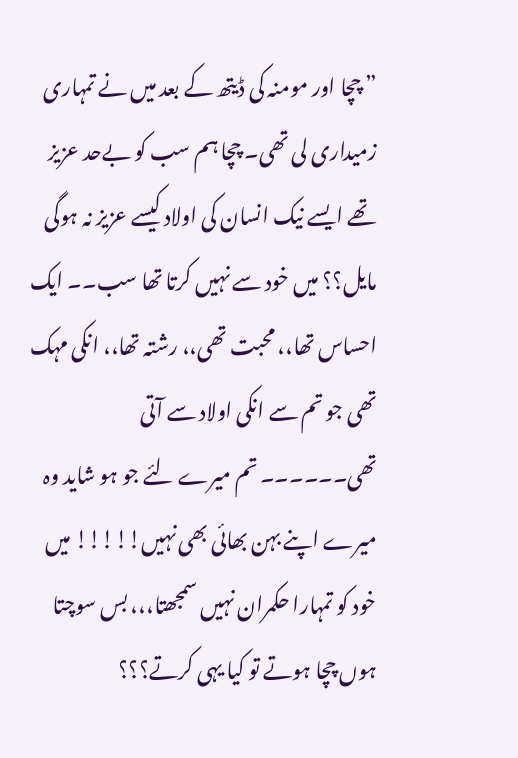” چچا اور مومنہ کی ڈیتھ کے بعد میں نے تمہاری زمیداری لی تھی۔ چچا ہم سب کو بےحد عزیز تھے ایسے نیک انسان کی اولاد کیسے عزیز نہ ہوگی مایل؟؟ میں خود سے نہیں کرتا تھا سب۔۔ ایک احساس تھا،، محبت تھی،، رشتہ تھا،، انکی مہک تھی جو تم سے انکی اولاد سے آتی تھی۔۔۔۔۔۔ تم میرے لئے جو ہو شاید وہ میرے اپنے بہن بھائی بھی نہیں!!!!! میں خود کو تمہارا حکمران نہیں سمجھتا،،، بس سوچتا ہوں چچا ہوتے تو کیا یہی کرتے؟؟؟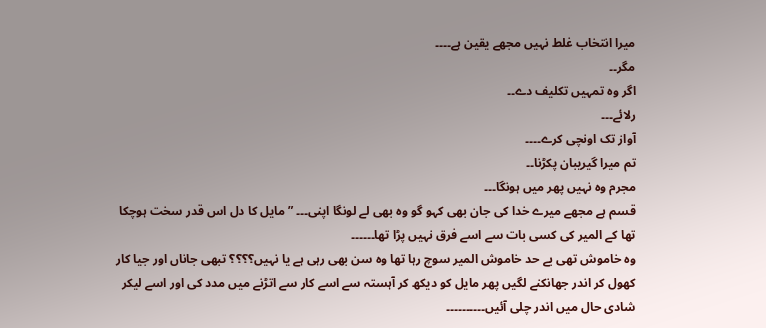میرا انتخاب غلط نہیں مجھے یقین ہے۔۔۔۔
مگر۔۔
اگر وہ تمہیں تکلیف دے۔۔
رلائے۔۔۔
آواز تک اونچی کرے۔۔۔۔
تم میرا گیریبان پکڑنا۔۔
مجرم وہ نہیں پھر میں ہونگا۔۔۔
قسم ہے مجھے میرے خدا کی جان بھی کہو گو وہ بھی لے لونگا اپنی۔۔۔ ” مایل کا دل اس قدر سخت ہوچکا تھا کے المیر کی کسی بات سے اسے فرق نہیں پڑا تھا۔۔۔۔۔۔
وہ خاموش تھی بے حد خاموش المیر سوچ رہا تھا وہ سن بھی رہی ہے یا نہیں؟؟؟؟ تبھی جاناں اور جیا کار کھول کر اندر جھانکنے لگیں پھر مایل کو دیکھ کر آہستہ سے اسے کار سے اتڑنے میں مدد کی اور اسے لیکر شادی حال میں اندر چلی آئیں۔۔۔۔۔۔۔۔۔۔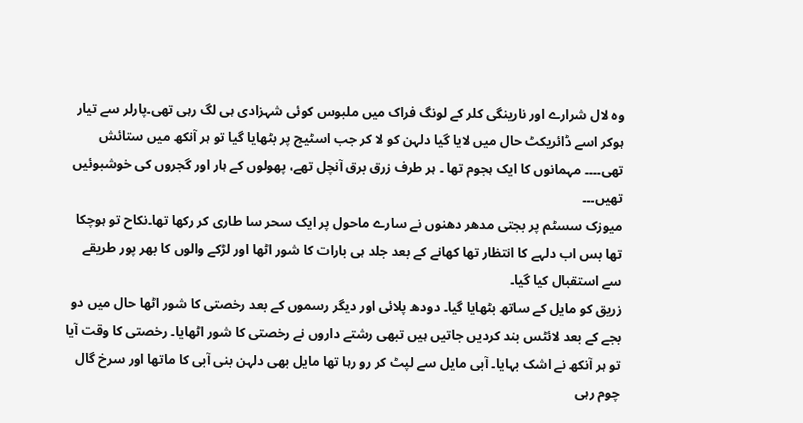وہ لال شرارے اور نارینگی کلر کے لونگ فراک میں ملبوس کوئی شہزادی ہی لگ رہی تھی۔پارلر سے تیار ہوکر اسے ڈائریکٹ حال میں لایا گیا دلہن کو لا کر جب اسٹیج پر بٹھایا گیا تو ہر آنکھ میں ستائش تھی۔۔۔۔ مہمانوں کا ایک ہجوم تھا ۔ ہر طرف زرق برق آنچل تھے، پھولوں کے ہار اور گجروں کی خوشبوئیں تھیں۔۔۔
میوزک سسٹم پر بجتی مدھر دھنوں نے سارے ماحول پر ایک سحر سا طاری کر رکھا تھا۔نکاح تو ہوچکا تھا بس اب دلہے کا انتظار تھا کھانے کے بعد جلد ہی بارات کا شور اٹھا اور لڑکے والوں کا بھر پور طریقے سے استقبال کیا گیا۔
زریق کو مایل کے ساتھ بٹھایا گیا۔ دودھ پلائی اور دیگر رسموں کے بعد رخصتی کا شور اٹھا حال میں دو بجے کے بعد لائٹس بند کردیں جاتیں ہیں تبھی رشتے داروں نے رخصتی کا شور اٹھایا۔ رخصتی کا وقت آیا تو ہر آنکھ نے اشک بہایا۔ آبی مایل سے لپٹ کر رو رہا تھا مایل بھی دلہن بنی آبی کا ماتھا اور سرخ گال چوم رہی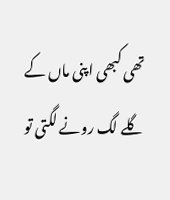تھی کبھی اپنی ماں کے گلے لگ رونے لگتی تو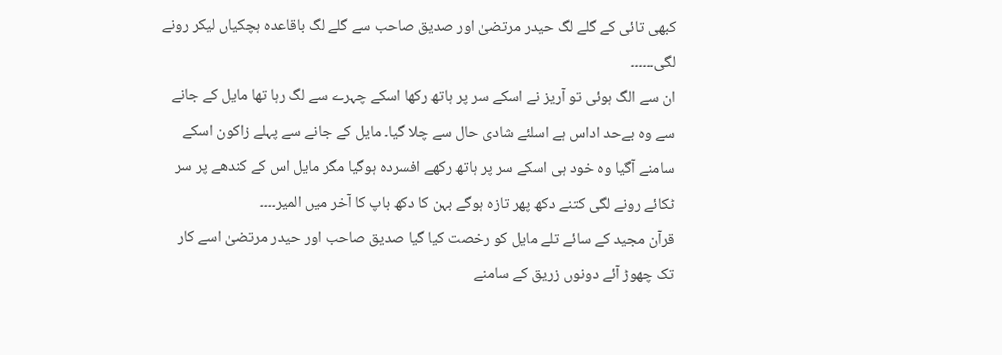کبھی تائی کے گلے لگ حیدر مرتضیٰ اور صدیق صاحب سے گلے لگ باقاعدہ ہچکیاں لیکر رونے لگی۔۔۔۔۔۔
ان سے الگ ہوئی تو آریز نے اسکے سر پر ہاتھ رکھا اسکے چہرے سے لگ رہا تھا مایل کے جانے سے وہ بےحد اداس ہے اسلئے شادی حال سے چلا گیا۔ مایل کے جانے سے پہلے زاکون اسکے سامنے آگیا وہ خود ہی اسکے سر پر ہاتھ رکھے افسردہ ہوگیا مگر مایل اس کے کندھے پر سر ٹکائے رونے لگی کتنے دکھ پھر تازہ ہوگے بہن کا دکھ باپ کا آخر میں المیر۔۔۔۔
قرآن مجید کے سائے تلے مایل کو رخصت کیا گیا صدیق صاحب اور حیدر مرتضیٰ اسے کار تک چھوڑ آئے دونوں زریق کے سامنے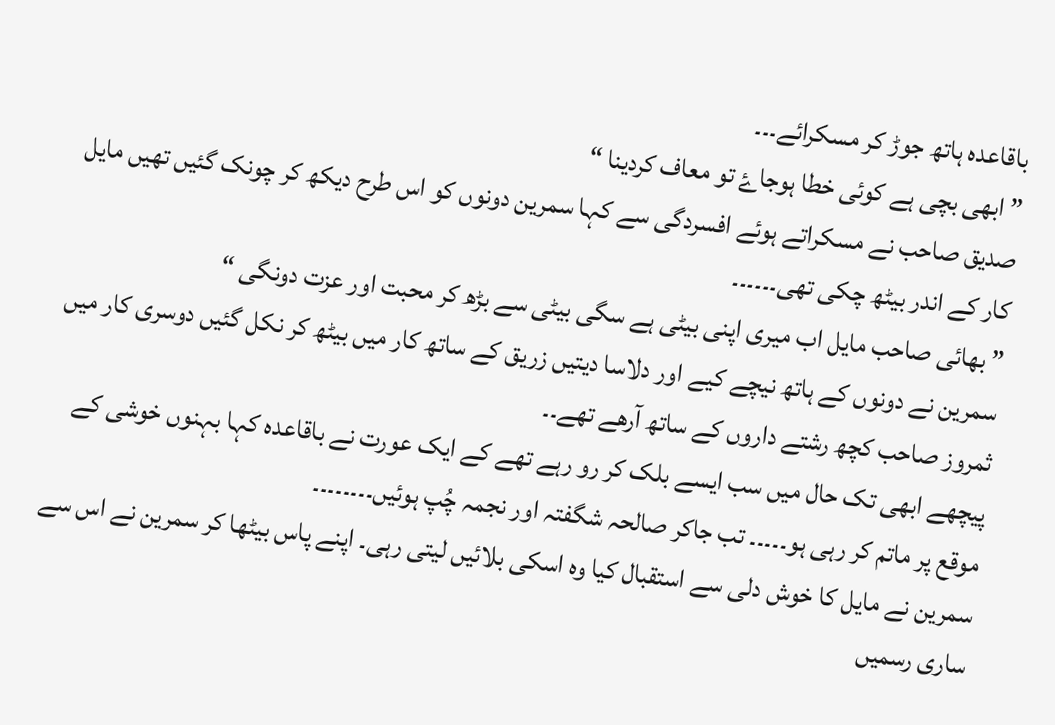باقاعدہ ہاتھ جوڑ کر مسکرائے۔۔۔
” ابھی بچی ہے کوئی خطا ہوجاۓ تو معاف کردینا “
صدیق صاحب نے مسکراتے ہوئے افسردگی سے کہا سمرین دونوں کو اس طرح دیکھ کر چونک گئیں تھیں مایل کار کے اندر بیٹھ چکی تھی۔۔۔۔۔۔
” بھائی صاحب مایل اب میری اپنی بیٹی ہے سگی بیٹی سے بڑھ کر محبت اور عزت دونگی “
سمرین نے دونوں کے ہاتھ نیچے کیے اور دلاسا دیتیں زریق کے ساتھ کار میں بیٹھ کر نکل گئیں دوسری کار میں ثمروز صاحب کچھ رشتے داروں کے ساتھ آرھے تھے۔۔
پیچھے ابھی تک حال میں سب ایسے بلک کر رو رہے تھے کے ایک عورت نے باقاعدہ کہا بہنوں خوشی کے موقع پر ماتم کر رہی ہو۔۔۔۔۔ تب جاکر صالحہ شگفتہ اور نجمہ چُپ ہوئیں۔۔۔۔۔۔۔۔
سمرین نے مایل کا خوش دلی سے استقبال کیا وہ اسکی بلائیں لیتی رہی۔ اپنے پاس بیٹھا کر سمرین نے اس سے ساری رسمیں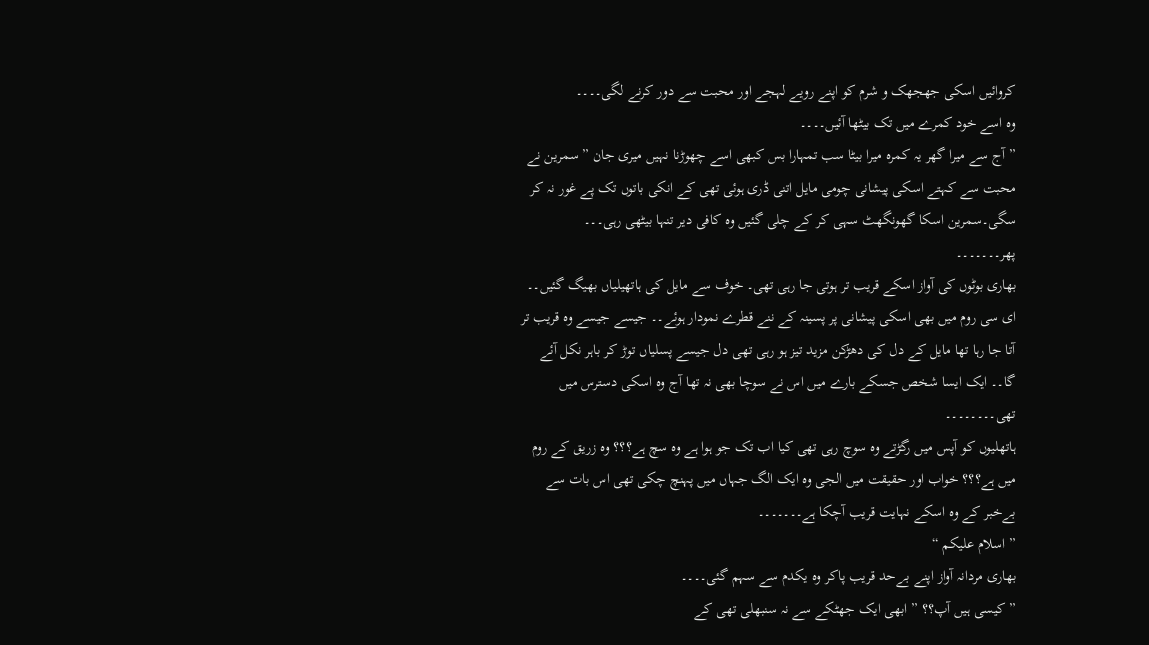کروائیں اسکی جھجھک و شرم کو اپنے رویے لہجے اور محبت سے دور کرنے لگی۔۔۔۔
وہ اسے خود کمرے میں تک بیٹھا آئیں۔۔۔۔
” آج سے میرا گھر یہ کمرہ میرا بیٹا سب تمہارا بس کبھی اسے چھوڑنا نہیں میری جان ” سمرین نے محبت سے کہتے اسکی پیشانی چومی مایل اتنی ڈری ہوئی تھی کے انکی باتوں تک پے غور نہ کر سگی۔سمرین اسکا گھونگھٹ سہی کر کے چلی گئیں وہ کافی دیر تنہا بیٹھی رہی۔۔۔
پھر۔۔۔۔۔۔۔
بھاری بوٹوں کی آواز اسکے قریب تر ہوتی جا رہی تھی۔ خوف سے مايل کی ہاتھیلیاں بھیگ گئیں۔۔ ای سی روم میں بھی اسکی پیشانی پر پسینہ کے ننے قطرے نمودار ہوئے۔۔ جیسے جیسے وہ قریب تر آتا جا رہا تھا مايل کے دل کی دھڑکن مزید تیز ہو رہی تھی دل جیسے پسلیاں توڑ کر باہر نکل آئے گا۔۔ ایک ایسا شخص جسکے بارے میں اس نے سوچا بھی نہ تھا آج وہ اسکی دسترس میں تھی۔۔۔۔۔۔۔۔
ہاتھلیوں کو آپس میں رگڑتے وہ سوچ رہی تھی کیا اب تک جو ہوا ہے وہ سچ ہے؟؟؟ وہ زریق کے روم میں ہے؟؟؟ خواب اور حقیقت میں الجی وہ ایک الگ جہاں میں پہنچ چکی تھی اس بات سے بےخبر کے وہ اسکے نہایت قریب آچکا ہے۔۔۔۔۔۔۔
” اسلام علیکم “
بھاری مردانہ آواز اپنے بےحد قریب پاکر وہ یکدم سے سہم گئی۔۔۔۔
” کیسی ہیں آپ؟؟ ” ابھی ایک جھٹکے سے نہ سنبھلی تھی کے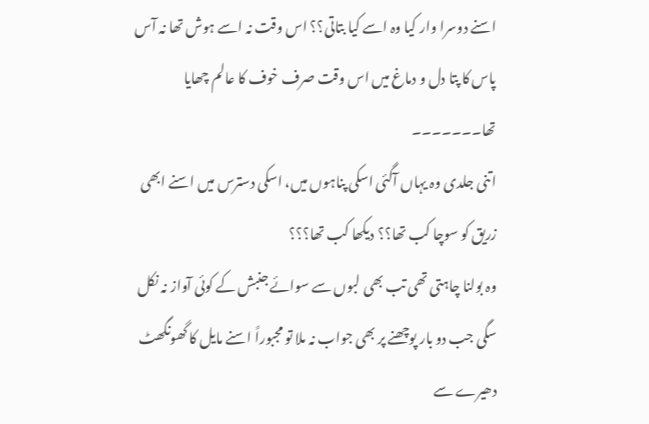اسنے دوسرا وار کیا وہ اسے کیا بتاتی؟؟ اس وقت نہ اسے ہوش تھا نہ آس پاس کا پتا دل و دماغ میں اس وقت صرف خوف کا عالم چھایا تھا۔۔۔۔۔۔۔
اتنی جلدی وہ یہاں آگئی اسکی پناہوں میں، اسکی دسترس میں اسنے ابھی زریق کو سوچا کب تھا؟؟ دیکھا کب تھا؟؟؟
وہ بولنا چاہتی تھی تب بھی لبوں سے سوائے جنبش کے کوئی آواز نہ نکل سگی جب دو بار پوچھنے پر بھی جواب نہ ملا تو مجبوراً اسنے مایل کا گھونگھٹ دھیرے سے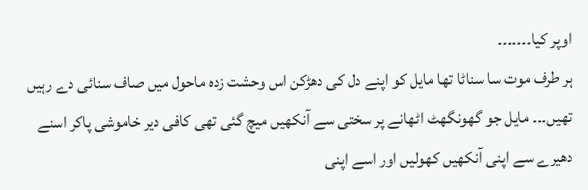اوپر کیا۔۔۔۔۔۔۔
ہر طرف موت سا سناٹا تھا مایل کو اپنے دل کی دھڑکن اس وحشت زدہ ماحول میں صاف سنائی دے رہیں تھیں۔۔۔ مایل جو گھونگھٹ اٹھانے پر سختی سے آنکھیں میچ گئی تھی کافی دیر خاموشی پاکر اسنے دھیرے سے اپنی آنکھیں کھولیں اور اسے اپنی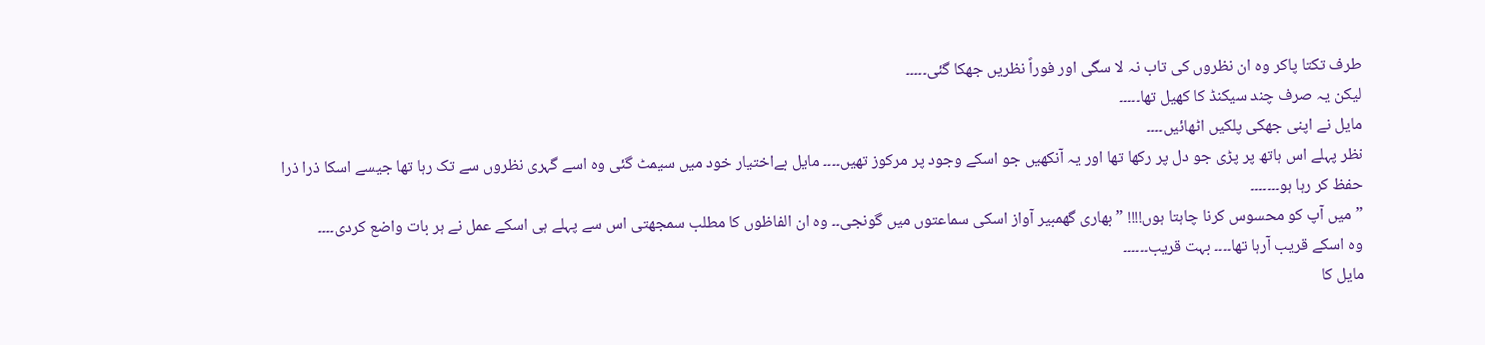طرف تکتا پاکر وہ ان نظروں کی تاب نہ لا سگی اور فوراً نظریں جھکا گئی۔۔۔۔۔
لیکن یہ صرف چند سیکنڈ کا کھیل تھا۔۔۔۔۔
مايل نے اپنی جھکی پلکیں اٹھائیں۔۔۔۔
نظر پہلے اس ہاتھ پر پڑی جو دل پر رکھا تھا اور یہ آنکھیں جو اسکے وجود پر مرکوز تھیں۔۔۔۔ مايل بےاختیار خود میں سیمٹ گئی وہ اسے گہری نظروں سے تک رہا تھا جیسے اسکا ذرا ذرا حفظ کر رہا ہو۔۔۔۔۔۔۔
” میں آپ کو محسوس کرنا چاہتا ہوں!!!! ” بھاری گھمبیر آواز اسکی سماعتوں میں گونجی۔۔ وہ ان الفاظوں کا مطلب سمجھتی اس سے پہلے ہی اسکے عمل نے ہر بات واضع کردی۔۔۔۔
وہ اسکے قریب آرہا تھا۔۔۔۔ بہت قریب۔۔۔۔۔۔
مايل کا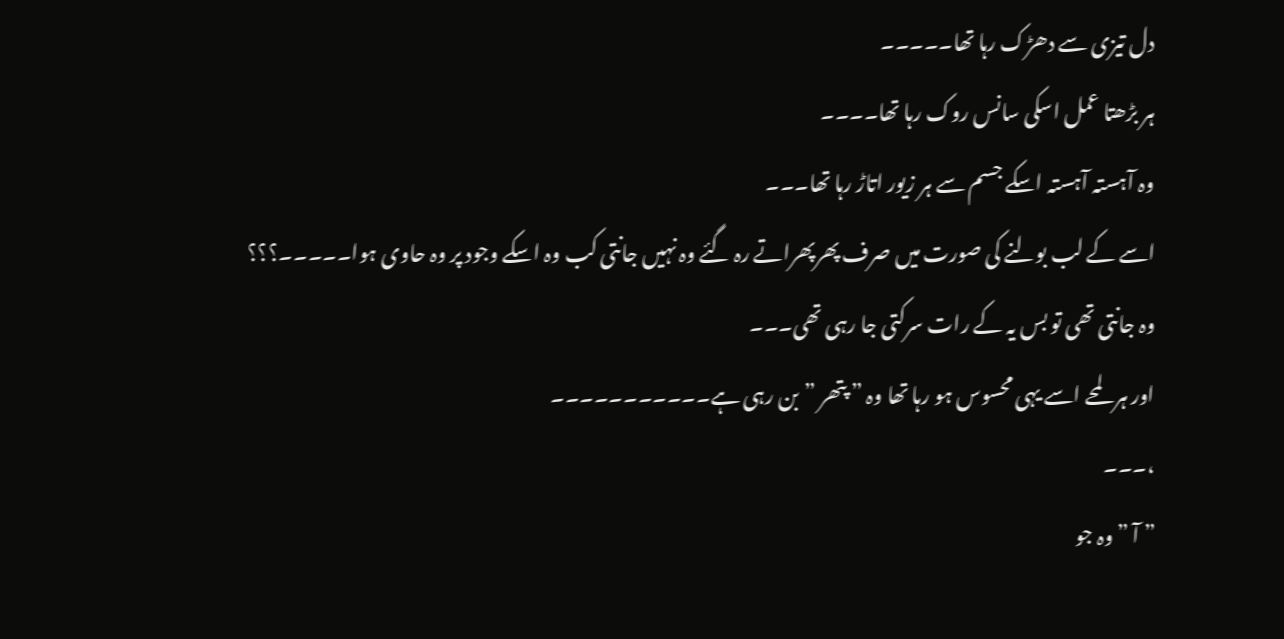دل تیزی سے دھڑک رہا تھا۔۔۔۔۔
ہر بڑھتا عمل اسکی سانس روک رہا تھا۔۔۔۔
وہ آہستہ آہستہ اسکے جسم سے ہر زیور اتاڑ رہا تھا۔۔۔
اسے کے لب بولنے کی صورت میں صرف پھرپھراتے رہ گئے وہ نہیں جانتی کب وہ اسکے وجود پر وہ حاوی ہوا۔۔۔۔۔؟؟؟
وہ جانتی تھی تو بس یہ کے رات سرکتی جا رہی تھی۔۔۔
اور ہر لمحے اسے یہی محسوس ہو رہا تھا وہ ” پتھر ” بن رہی ہے۔۔۔۔۔۔۔۔۔۔۔
،۔۔۔
” آ ” وہ جو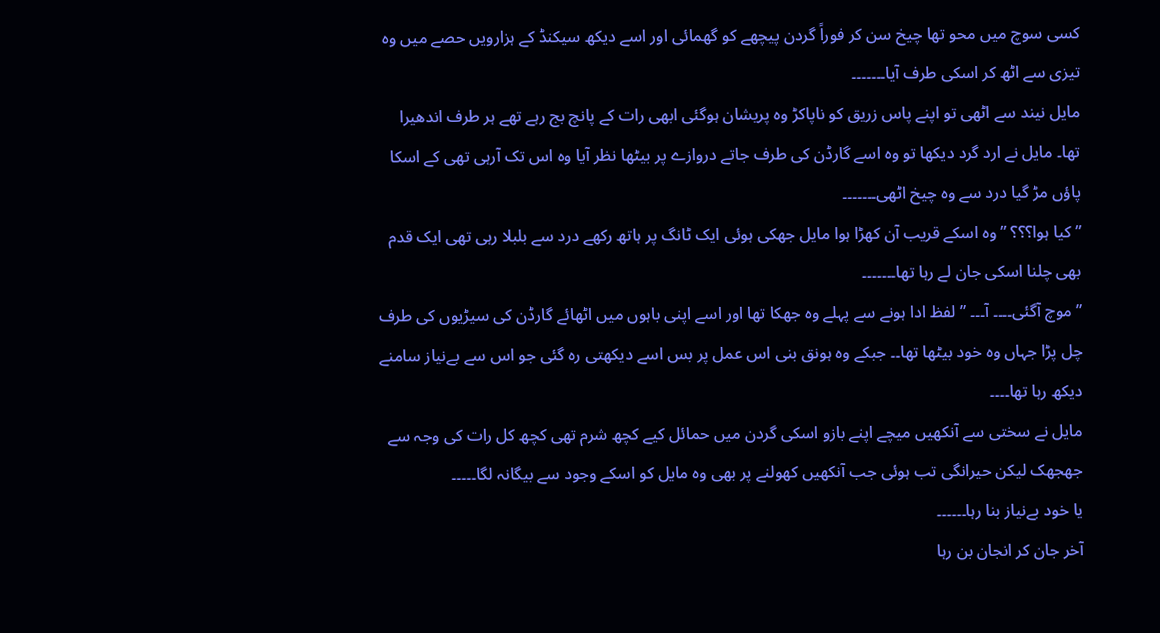کسی سوچ میں محو تھا چیخ سن کر فوراً گردن پیچھے کو گھمائی اور اسے دیکھ سیکنڈ کے ہزارویں حصے میں وہ تیزی سے اٹھ کر اسکی طرف آیا۔۔۔۔۔۔۔
مایل نیند سے اٹھی تو اپنے پاس زریق کو ناپاکڑ وہ پریشان ہوگئی ابھی رات کے پانچ بج رہے تھے ہر طرف اندھیرا تھا۔ مایل نے ارد گرد دیکھا تو وہ اسے گارڈن کی طرف جاتے دروازے پر بیٹھا نظر آیا وہ اس تک آرہی تھی کے اسکا پاؤں مڑ گیا درد سے وہ چیخ اٹھی۔۔۔۔۔۔۔
” کیا ہوا؟؟؟ ” وہ اسکے قریب آن کھڑا ہوا مایل جھکی ہوئی ایک ٹانگ پر ہاتھ رکھے درد سے بلبلا رہی تھی ایک قدم بھی چلنا اسکی جان لے رہا تھا۔۔۔۔۔۔۔
” موچ آگئی۔۔۔۔ آ۔۔۔ ” لفظ ادا ہونے سے پہلے وہ جھکا تھا اور اسے اپنی باہوں میں اٹھائے گارڈن کی سیڑیوں کی طرف چل پڑا جہاں وہ خود بیٹھا تھا۔۔ جبکے وہ ہونق بنی اس عمل پر بس اسے دیکھتی رہ گئی جو اس سے بےنیاز سامنے دیکھ رہا تھا۔۔۔۔
مایل نے سختی سے آنکھیں میچے اپنے بازو اسکی گردن میں حمائل کیے کچھ شرم تھی کچھ کل رات کی وجہ سے جھجھک لیکن حیرانگی تب ہوئی جب آنکھیں کھولنے پر بھی وہ مایل کو اسکے وجود سے بیگانہ لگا۔۔۔۔۔
یا خود بےنیاز بنا رہا۔۔۔۔۔۔
آخر جان کر انجان بن رہا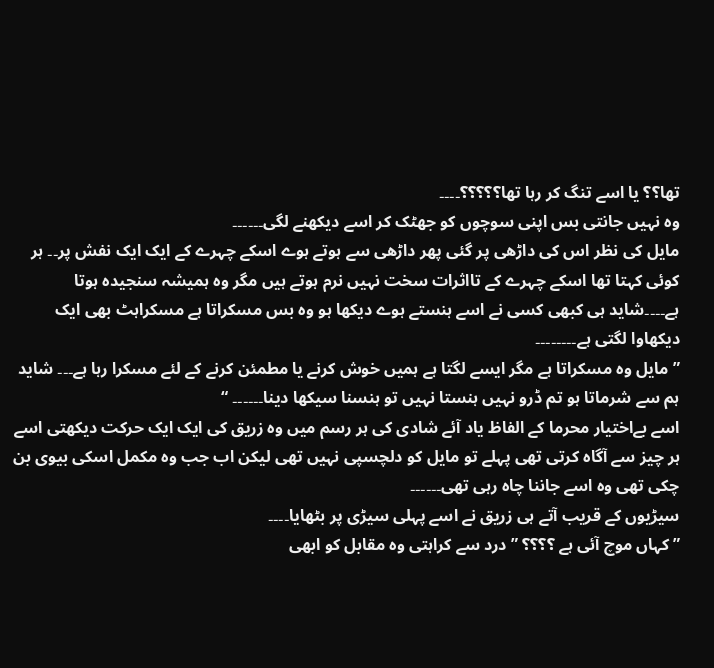تھا؟؟ یا اسے تنگ کر رہا تھا؟؟؟؟؟۔۔۔۔
وہ نہیں جانتی بس اپنی سوچوں کو جھٹک کر اسے دیکھنے لگی۔۔۔۔۔۔
مايل کی نظر اس کی داڑھی پر گئی پھر داڑھی سے ہوتے ہوے اسکے چہرے کے ایک ایک نفش پر۔۔ ہر کوئی کہتا تھا اسکے چہرے کے تااثرات سخت نہیں نرم ہوتے ہیں مگر وہ ہمیشہ سنجیدہ ہوتا ہے۔۔۔۔شاید ہی کبھی کسی نے اسے ہنستے ہوے دیکھا ہو وہ بس مسکراتا ہے مسکراہٹ بھی ایک دیکھاوا لگتی ہے۔۔۔۔۔۔۔۔
” مایل وہ مسکراتا ہے مگر ایسے لگتا ہے ہمیں خوش کرنے یا مطمئن کرنے کے لئے مسکرا رہا ہے۔۔۔ شاید ہم سے شرماتا ہو تم ڈرو نہیں ہنستا نہیں تو ہنسنا سیکھا دینا۔۔۔۔۔۔ “
اسے بےاختیار محرما کے الفاظ یاد آئے شادی کی ہر رسم میں وہ زریق کی ایک ایک حرکت دیکھتی اسے ہر چیز سے آگاہ کرتی تھی پہلے تو مايل کو دلچسپی نہیں تھی لیکن اب جب وہ مکمل اسکی بیوی بن چکی تھی وہ اسے جاننا چاہ رہی تھی۔۔۔۔۔۔
سیڑیوں کے قریب آتے ہی زریق نے اسے پہلی سیڑی پر بٹھایا۔۔۔۔
” کہاں موچ آئی ہے ؟؟؟؟ ” درد سے کراہتی وہ مقابل کو ابھی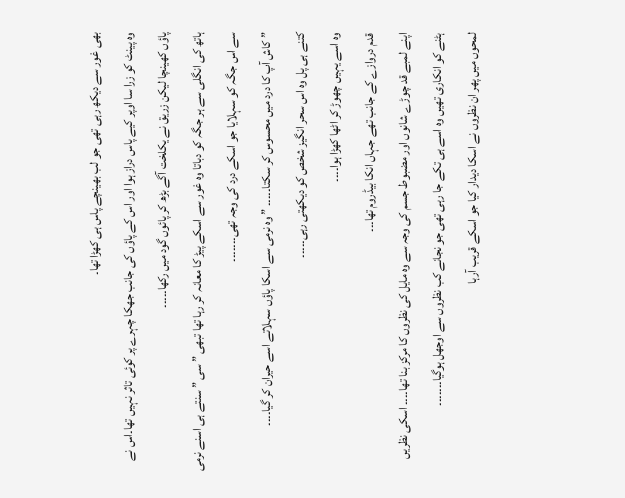بھی غور سے دیکھ رہی تھی جو لب بھینچے پاس ہی کھڑا تھا۔
وہ پینٹ کو زرا سا اوپر کیے پاس دراز ہوا اور اس کے پاؤں کی جانب جھکا چہرے پر کوئی تاثر نہیں تھا۔اس نے پاؤں کھینچا لیکن زریق نے یکلخت آگے بڑھ کر پائوں گود میں رکھا۔۔۔۔۔
ہاتھ کی انگلی سے ہر جگہ کو دباتا وہ غور سے اسکے پیڑ کا معانہ کر رہا تھا تبھی ” سی ” سنتے ہی اسنے نرمی سے اس جگہ کو سہلایا جو اسکے درد کی وجہ تھی۔۔۔۔۔۔۔
” کاش آپ کا درد میں محسوس کر سکتا۔۔۔۔۔ ” وہ نرمی سے اسکا پاؤں سہلاتے اسے حیران کر گیا۔۔۔۔
کتنے ہی پل وہ اس سحر انگیز شخص کو دیکھتی رہی۔۔۔۔۔
وہ اسے یہیں چھوڑ کر اٹھا کھڑا ہوا۔۔۔۔
قدم دروازے کے جانب تھے جہاں انکا بیڈروم تھا۔۔۔
اپنے لمبے قد چوڑے شانوں اور مضبوط جسم کی وجہ سے وہ مایل کی نظروں کا مرکز بنا تھا۔۔۔۔ اسکی نظریں ہٹنے کو انکاری تھیں وہ اسے ہی تکے جا رہی تھی جو نجانے کب نظروں سے اوجھل ہوگیا۔۔۔۔۔۔۔
لمحوں میں پھر ان نظروں نے اسکا دیدار کیا جو اسکے قریب آرہا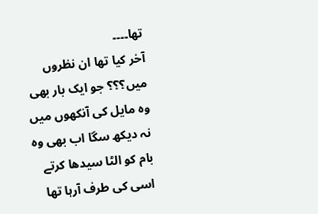تھا۔۔۔۔
آخر کیا تھا ان نظروں میں؟؟؟ جو ایک بار بھی وہ مایل کی آنکھوں میں نہ دیکھ سگا اب بھی وہ بام کو الٹا سیدھا کرتے اسی کی طرف آرہا تھا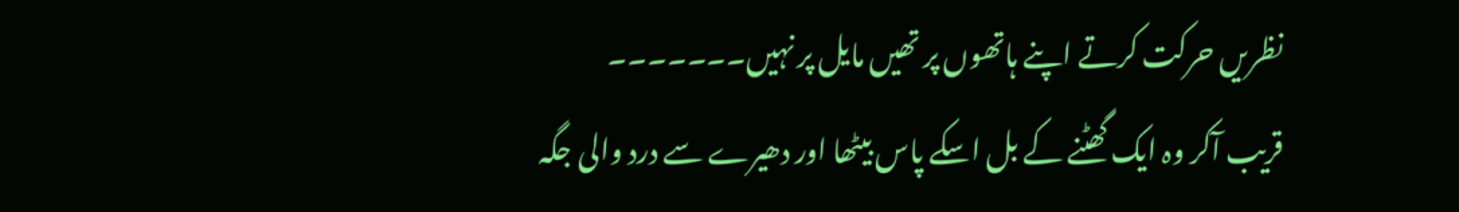نظریں حرکت کرتے اپنے ہاتھوں پر تھیں مایل پر نہیں۔۔۔۔۔۔۔
قریب آکر وہ ایک گھٹنے کے بل اسکے پاس بیٹھا اور دھیرے سے درد والی جگہ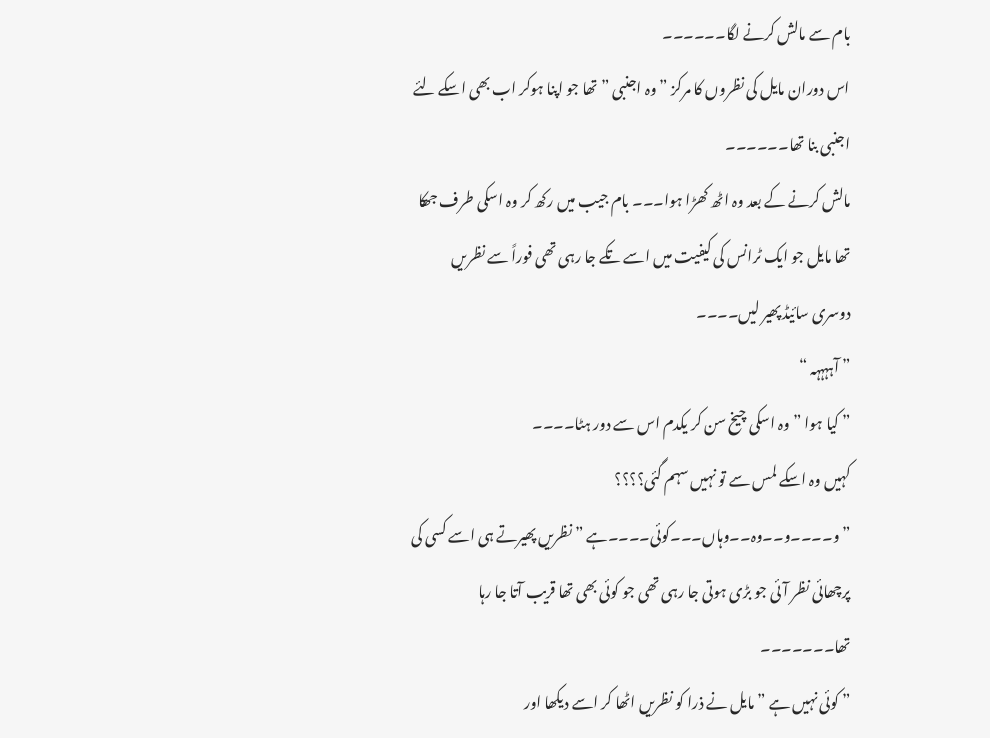بام سے مالش کرنے لگا۔۔۔۔۔۔
اس دوران مايل کی نظروں کا مرکز ” وہ اجنبی ” تھا جو اپنا ہوکر اب بھی اسکے لئے اجنبی بنا تھا۔۔۔۔۔۔
مالش کرنے کے بعد وہ اٹھ کھڑا ہوا۔۔۔ بام جیب میں رکھ کر وہ اسکی طرف جھکا تھا مايل جو ایک ٹرانس کی کیفیت میں اسے تکے جا رہی تھی فوراً سے نظریں دوسری سائیڈ پھیر لیں۔۔۔۔
” آہہہہہ “
” کیا ہوا ” وہ اسکی چیخ سن کر یکدم اس سے دور ہٹا۔۔۔۔
کہیں وہ اسکے لمس سے تو نہیں سہم گئی؟؟؟؟
” و۔۔۔۔و۔۔وہ۔۔وہاں۔۔۔کوئی۔۔۔۔ہے ” نظریں پھیرتے ہی اسے کسی کی پرچھائی نظر آئی جو بڑی ہوتی جا رہی تھی جو کوئی بھی تھا قریب آتا جا رہا تھا۔۔۔۔۔۔۔
” کوئی نہیں ہے ” مایل نے ذرا کو نظریں اٹھا کر اسے دیکھا اور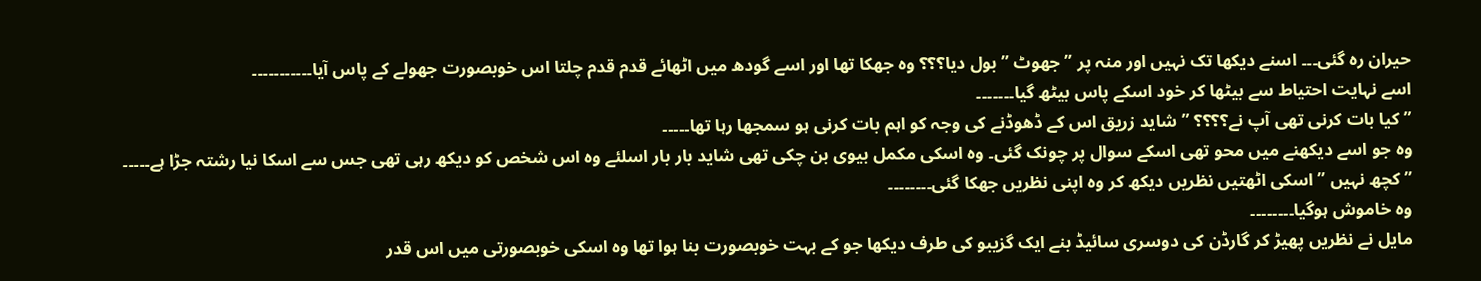حیران رہ گئی۔۔۔ اسنے دیکھا تک نہیں اور منہ پر ” جھوٹ ” بول دیا؟؟؟ وہ جھکا تھا اور اسے گودھ میں اٹھائے قدم قدم چلتا اس خوبصورت جھولے کے پاس آیا۔۔۔۔۔۔۔۔۔۔۔
اسے نہایت احتیاط سے بیٹھا کر خود اسکے پاس بیٹھ گیا۔۔۔۔۔۔۔
” کیا بات کرنی تھی آپ نے؟؟؟؟ ” شاید زریق اس کے ڈھوڈنے کی وجہ کو اہم بات کرنی ہو سمجھا رہا تھا۔۔۔۔۔
وہ جو اسے دیکھنے میں محو تھی اسکے سوال پر چونک گئی۔ وہ اسکی مکمل بیوی بن چکی تھی شاید بار بار اسلئے وہ اس شخص کو دیکھ رہی تھی جس سے اسکا نیا رشتہ جڑا ہے۔۔۔۔۔
” کچھ نہیں ” اسکی اٹھتیں نظریں دیکھ کر وہ اپنی نظریں جھکا گئی۔۔۔۔۔۔۔۔
وہ خاموش ہوگیا۔۔۔۔۔۔۔۔
مایل نے نظریں پھیڑ کر گارڈن کی دوسری سائیڈ بنے ایک گزیبو کی طرف دیکھا جو کے بہت خوبصورت بنا ہوا تھا وہ اسکی خوبصورتی میں اس قدر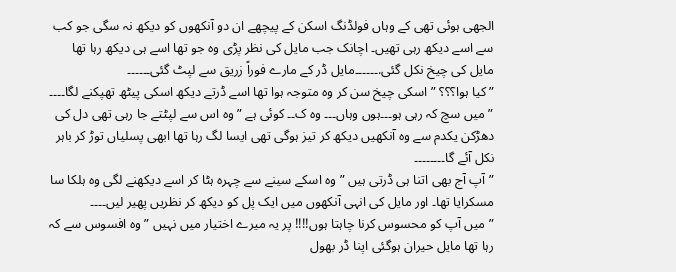الجھی ہوئی تھی کے وہاں فولڈنگ اسکن کے پیچھے ان دو آنکھوں کو دیکھ نہ سگی جو کب سے اسے دیکھ رہی تھیں۔ اچانک جب مایل کی نظر پڑی وہ جو تھا اسے ہی دیکھ رہا تھا مایل کی چیخ نکل گئی.۔۔۔۔۔۔مایل ڈر کے مارے فوراً زریق سے لپٹ گئی۔۔۔۔۔۔
” کیا ہوا؟؟؟ ” اسکی چیخ سن کر وہ متوجہ ہوا تھا اسے ڈرتے دیکھ اسکی پیٹھ تھپکنے لگا۔۔۔۔
” میں سچ کہ رہی ہو۔۔۔ہوں وہاں۔۔۔ وہ ک۔۔ کوئی ہے ” وہ اس سے لپٹتے جا رہی تھی دل کی دھڑکن یکدم سے وہ آنکھیں دیکھ کر تیز ہوگی تھی ایسا لگ رہا تھا ابھی پسلیاں توڑ کر باہر نکل آئے گا۔۔۔۔۔۔۔۔
” آپ آج بھی اتنا ہی ڈرتی ہیں ” وہ اسکے سینے سے چہرہ ہٹا کر اسے دیکھنے لگی وہ ہلکا سا مسکرایا تھا۔ اور مایل کی انہی آنکھوں میں ایک پل کو دیکھ کر نظریں پھیر لیں۔۔۔۔
” میں آپ کو محسوس کرنا چاہتا ہوں!!!! پر یہ میرے اختیار میں نہیں ” وہ افسوس سے کہ رہا تھا مایل حیران ہوگئی اپنا ڈر بھول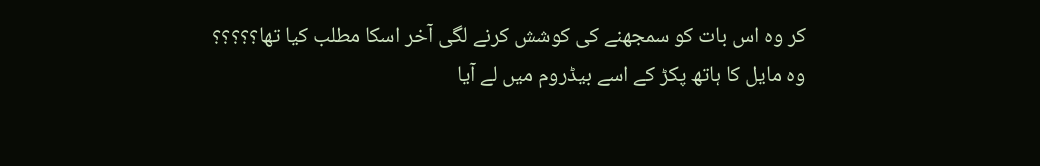کر وہ اس بات کو سمجھنے کی کوشش کرنے لگی آخر اسکا مطلب کیا تھا؟؟؟؟؟
وہ مایل کا ہاتھ پکڑ کے اسے بیڈروم میں لے آیا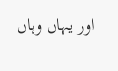اور یہاں وہاں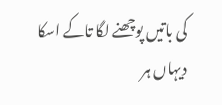کی باتیں پوچھنے لگا تاکے اسکا دیہاں ہر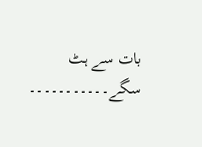بات سے ہٹ سگے۔۔۔۔۔۔۔۔۔۔۔